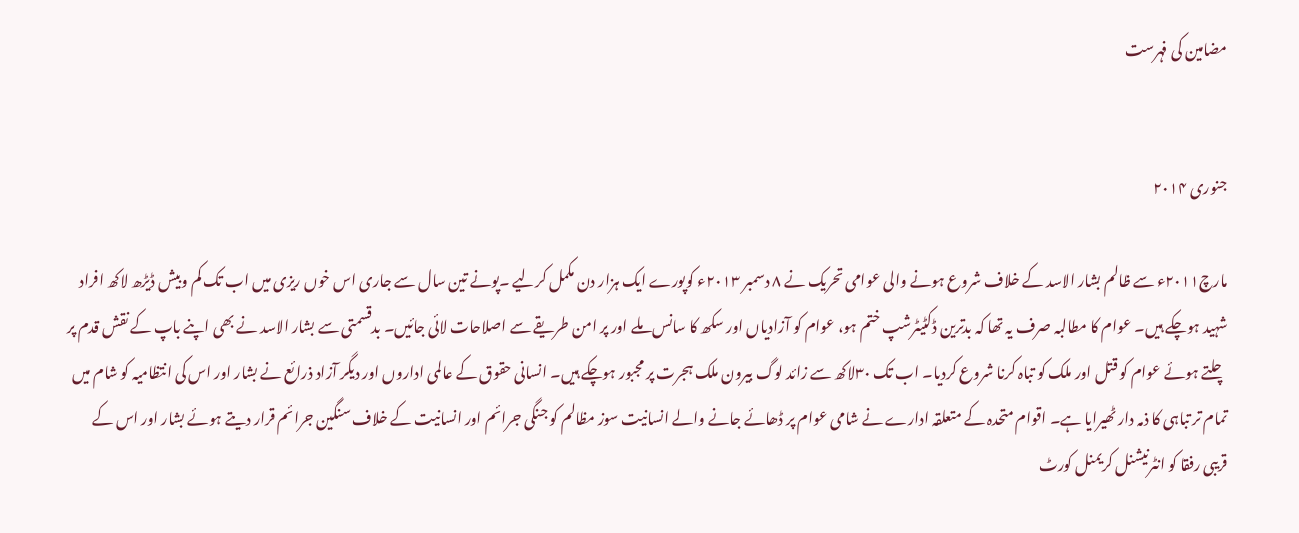مضامین کی فہرست


جنوری ۲۰۱۴

مارچ۲۰۱۱ء سے ظالم بشار الاسد کے خلاف شروع ہونے والی عوامی تحریک نے ۸ دسمبر ۲۰۱۳ء کوپورے ایک ہزار دن مکمل کرلیے ۔پونے تین سال سے جاری اس خوں ریزی میں اب تک کم وبیش ڈیڑھ لاکھ افراد شہید ہوچکے ہیں۔ عوام کا مطالبہ صرف یہ تھا کہ بدترین ڈکٹیٹرشپ ختم ہو، عوام کو آزادیاں اور سکھ کا سانس ملے اور پر امن طریقے سے اصلاحات لائی جائیں۔ بدقسمتی سے بشار الاسد نے بھی اپنے باپ کے نقش قدم پر چلتے ہوئے عوام کو قتل اور ملک کو تباہ کرنا شروع کردیا۔ اب تک ۳۰لاکھ سے زائد لوگ بیرون ملک ہجرت پر مجبور ہوچکے ہیں۔ انسانی حقوق کے عالمی اداروں اور دیگر آزاد ذرائع نے بشار اور اس کی انتظامیہ کو شام میں تمام تر تباہی کا ذمہ دار ٹھیرایا ہے۔ اقوام متحدہ کے متعلقہ ادارے نے شامی عوام پر ڈھائے جانے والے انسانیت سوز مظالم کو جنگی جرائم اور انسانیت کے خلاف سنگین جرائم قرار دیتے ہوئے بشار اور اس کے قریبی رفقا کو انٹرنیشنل کریمنل کورٹ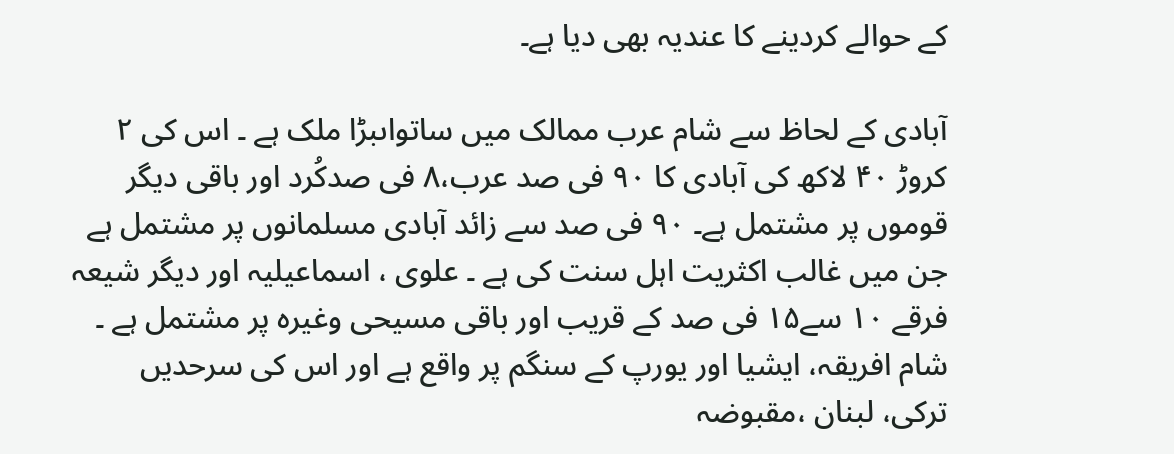کے حوالے کردینے کا عندیہ بھی دیا ہے۔

آبادی کے لحاظ سے شام عرب ممالک میں ساتواںبڑا ملک ہے ۔ اس کی ۲ کروڑ ۴۰ لاکھ کی آبادی کا ۹۰ فی صد عرب،۸ فی صدکُرد اور باقی دیگر قوموں پر مشتمل ہے۔ ۹۰ فی صد سے زائد آبادی مسلمانوں پر مشتمل ہے جن میں غالب اکثریت اہل سنت کی ہے ۔ علوی ، اسماعیلیہ اور دیگر شیعہ فرقے ۱۰ سے۱۵ فی صد کے قریب اور باقی مسیحی وغیرہ پر مشتمل ہے ۔ شام افریقہ، ایشیا اور یورپ کے سنگم پر واقع ہے اور اس کی سرحدیں ترکی، لبنان ،مقبوضہ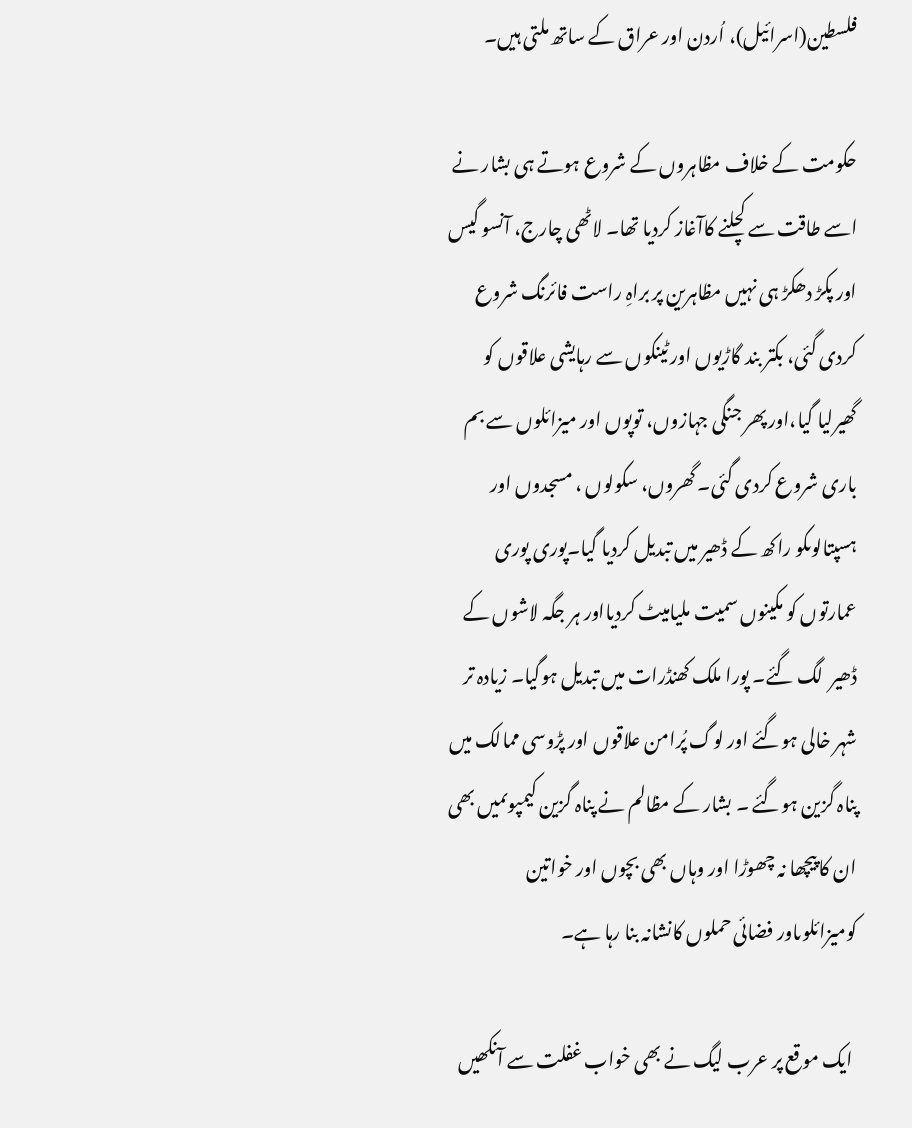فلسطین(اسرائیل)، اُردن اور عراق کے ساتھ ملتی ہیں۔

حکومت کے خلاف مظاہروں کے شروع ہوتے ہی بشار نے اسے طاقت سے کچلنے کاآغاز کردیا تھا۔ لاٹھی چارج، آنسو گیس اور پکڑ دھکڑ ہی نہیں مظاہرین پر براہِ راست فائرنگ شروع کردی گئی، بکتر بند گاڑیوں اور ٹینکوں سے رہایشی علاقوں کو گھیرلیا گیا،اور پھر جنگی جہازوں، توپوں اور میزائلوں سے بم باری شروع کردی گئی۔ گھروں، سکولوں ، مسجدوں اور ہسپتالوںکو راکھ کے ڈھیر میں تبدیل کردیا گیا۔پوری پوری عمارتوں کو مکینوں سمیت ملیامیٹ کردیااور ہر جگہ لاشوں کے ڈھیر  لگ گئے۔ پورا ملک کھنڈرات میں تبدیل ہوگیا۔ زیادہ تر شہر خالی ہوگئے اور لوگ پُرامن علاقوں اور پڑوسی ممالک میں پناہ گزین ہوگئے ۔ بشار کے مظالم نے پناہ گزین کیمپوںمیں بھی ان کا پیچھا نہ چھوڑا اور وہاں بھی بچوں اور خواتین کومیزائلوںاور فضائی حملوں کانشانہ بنا رہا ہے۔

 ایک موقع پر عرب لیگ نے بھی خواب غفلت سے آنکھیں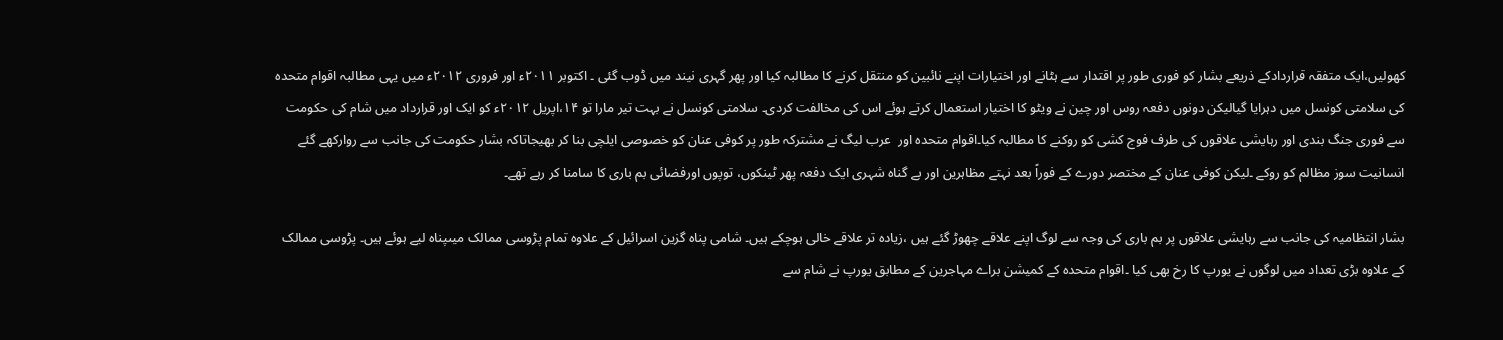کھولیں،ایک متفقہ قراردادکے ذریعے بشار کو فوری طور پر اقتدار سے ہٹانے اور اختیارات اپنے نائبین کو منتقل کرنے کا مطالبہ کیا اور پھر گہری نیند میں ڈوب گئی ۔ اکتوبر ۲۰۱۱ء اور فروری ۲۰۱۲ء میں یہی مطالبہ اقوام متحدہ کی سلامتی کونسل میں دہرایا گیالیکن دونوں دفعہ روس اور چین نے ویٹو کا اختیار استعمال کرتے ہوئے اس کی مخالفت کردی۔ سلامتی کونسل نے بہت تیر مارا تو ۱۴،اپریل ۲۰۱۲ء کو ایک اور قرارداد میں شام کی حکومت سے فوری جنگ بندی اور رہایشی علاقوں کی طرف فوج کشی کو روکنے کا مطالبہ کیا۔اقوام متحدہ اور  عرب لیگ نے مشترکہ طور پر کوفی عنان کو خصوصی ایلچی بنا کر بھیجاتاکہ بشار حکومت کی جانب سے روارکھے گئے انسانیت سوز مظالم کو روکے ۔لیکن کوفی عنان کے مختصر دورے کے فوراً بعد نہتے مظاہرین اور بے گناہ شہری ایک دفعہ پھر ٹینکوں، توپوں اورفضائی بم باری کا سامنا کر رہے تھے۔

بشار انتظامیہ کی جانب سے رہایشی علاقوں پر بم باری کی وجہ سے لوگ اپنے علاقے چھوڑ گئے ہیں ،زیادہ تر علاقے خالی ہوچکے ہیں۔ شامی پناہ گزین اسرائیل کے علاوہ تمام پڑوسی ممالک میںپناہ لیے ہوئے ہیں۔ پڑوسی ممالک کے علاوہ بڑی تعداد میں لوگوں نے یورپ کا رخ بھی کیا ۔اقوام متحدہ کے کمیشن براے مہاجرین کے مطابق یورپ نے شام سے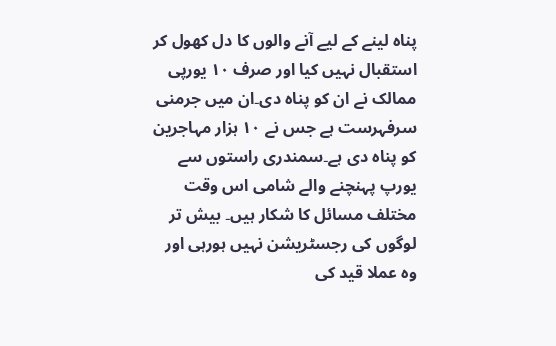پناہ لینے کے لیے آنے والوں کا دل کھول کر استقبال نہیں کیا اور صرف ۱۰ یورپی ممالک نے ان کو پناہ دی۔ان میں جرمنی سرفہرست ہے جس نے ۱۰ ہزار مہاجرین کو پناہ دی ہے۔سمندری راستوں سے یورپ پہنچنے والے شامی اس وقت مختلف مسائل کا شکار ہیں۔ بیش تر لوگوں کی رجسٹریشن نہیں ہورہی اور وہ عملا قید کی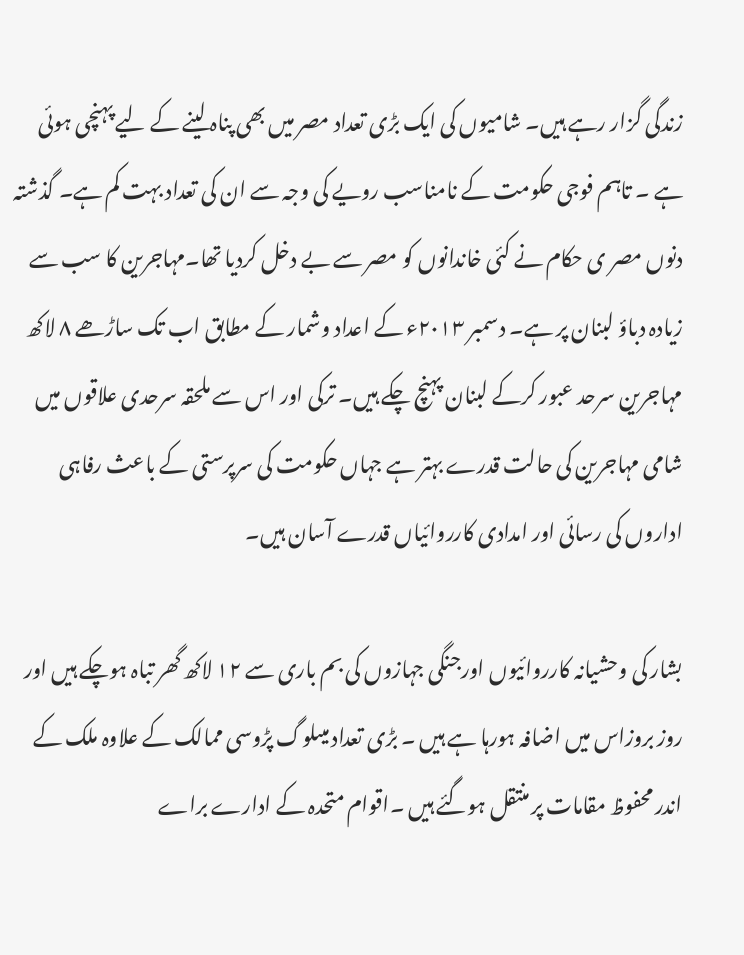زندگی گزار رہے ہیں۔ شامیوں کی ایک بڑی تعداد مصر میں بھی پناہ لینے کے لیے پہنچی ہوئی ہے ۔ تاہم فوجی حکومت کے نامناسب رویے کی وجہ سے ان کی تعداد بہت کم ہے۔ گذشتہ دنوں مصر ی حکام نے کئی خاندانوں کو مصر سے بے دخل کردیا تھا۔مہاجرین کا سب سے زیادہ دباؤ لبنان پر ہے۔ دسمبر ۲۰۱۳ء کے اعداد وشمار کے مطابق اب تک ساڑھے ۸ لاکھ مہاجرین سرحد عبور کرکے لبنان پہنچ چکے ہیں۔ ترکی اور اس سے ملحقہ سرحدی علاقوں میں شامی مہاجرین کی حالت قدرے بہتر ہے جہاں حکومت کی سرپرستی کے باعث رفاہی اداروں کی رسائی اور امدادی کارروائیاں قدرے آسان ہیں۔

بشار کی وحشیانہ کارروائیوں اورجنگی جہازوں کی بم باری سے ۱۲ لاکھ گھر تباہ ہوچکے ہیں اور روز بروزاس میں اضافہ ہورہا ہے ہیں ۔ بڑی تعداد میںلوگ پڑوسی ممالک کے علاوہ ملک کے اندر محفوظ مقامات پر منتقل ہوگئے ہیں ۔اقوام متحدہ کے ادارے براے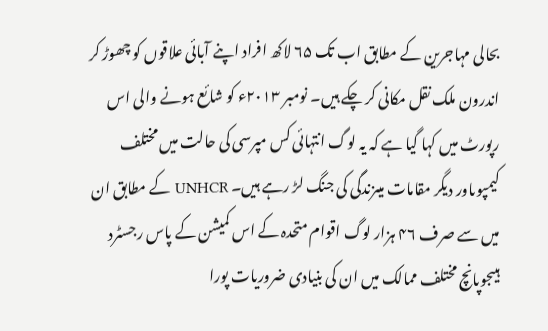بحالی مہاجرین کے مطابق اب تک ۶۵ لاکھ افراد اپنے آبائی علاقوں کو چھوڑ کر اندرون ملک نقل مکانی کر چکے ہیں۔ نومبر ۲۰۱۳ء کو شائع ہونے والی اس رپورٹ میں کہا گیا ہے کہ یہ لوگ انتہائی کس مپرسی کی حالت میں مختلف کیمپوںاور دیگر مقامات میںزندگی کی جنگ لڑ رہے ہیں۔ UNHCR کے مطابق ان میں سے صرف ۴۶ ہزار لوگ اقوام متحدہ کے اس کمیشن کے پاس رجسٹرد ہیںجوپانچ مختلف ممالک میں ان کی بنیادی ضروریات پورا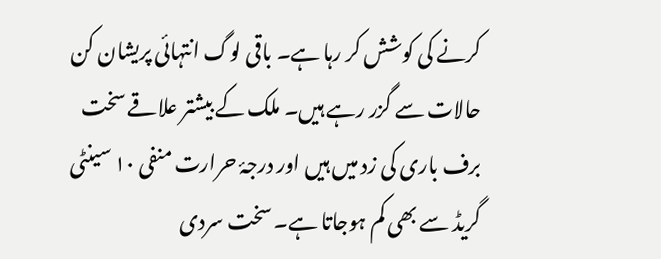کرنے کی کوشش کر رہا ہے۔ باقی لوگ انتہائی پریشان کن حالات سے گزر رہے ہیں۔ ملک کے بیشتر علاقے سخت برف باری کی زد میں ہیں اور درجۂ حرارت منفی ۱۰ سینٹی گریڈ سے بھی کم ہوجاتا ہے۔ سخت سردی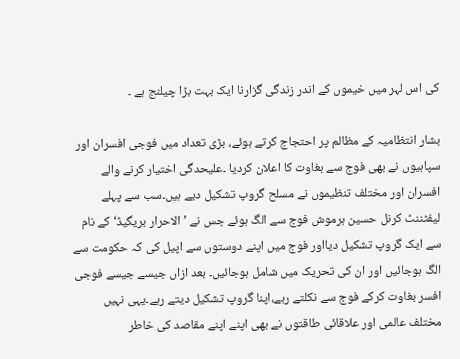کی اس لہر میں خیموں کے اندر زندگی گزارنا ایک بہت بڑا چیلنج ہے ۔

بشار انتظامیہ کے مظالم پر احتجاج کرتے ہوئے، بڑی تعداد میں فوجی افسران اور سپاہیوں نے بھی فوج سے بغاوت کا اعلان کردیا ۔علیحدگی اختیار کرنے والے افسران اور مختلف تنظیموں نے مسلح گروپ تشکیل دیے ہیں۔سب سے پہلے لیفٹننٹ کرنل حسین ہرموش فوج سے الگ ہوئے جس نے ’الاحرار بریگیڈ‘ کے نام سے ایک گروپ تشکیل دیااور فوج میں اپنے دوستوں سے اپیل کی کہ حکومت سے الگ ہوجائیں اور ان کی تحریک میں شامل ہوجائیں۔ بعد ازاں جیسے جیسے فوجی افسر بغاوت کرکے فوج سے نکلتے رہے،اپنا گروپ تشکیل دیتے رہے۔یہی نہیں مختلف عالمی اور علاقائی طاقتوں نے بھی اپنے اپنے مقاصد کی خاطر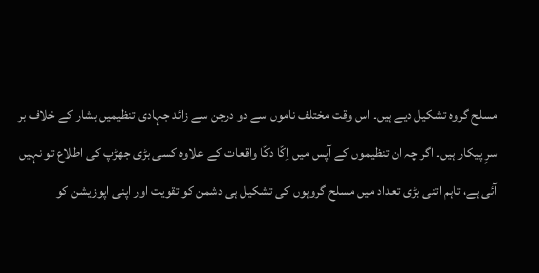مسلح گروہ تشکیل دیے ہیں۔ اس وقت مختلف ناموں سے دو درجن سے زائد جہادی تنظیمیں بشار کے خلاف بر سرِ پیکار ہیں۔ اگر چہ ان تنظیموں کے آپس میں اِکّا دکّا واقعات کے علاوہ کسی بڑی جھڑپ کی اطلاع تو نہیں آئی ہے، تاہم اتنی بڑی تعداد میں مسلح گروہوں کی تشکیل ہی دشمن کو تقویت اور اپنی اپوزیشن کو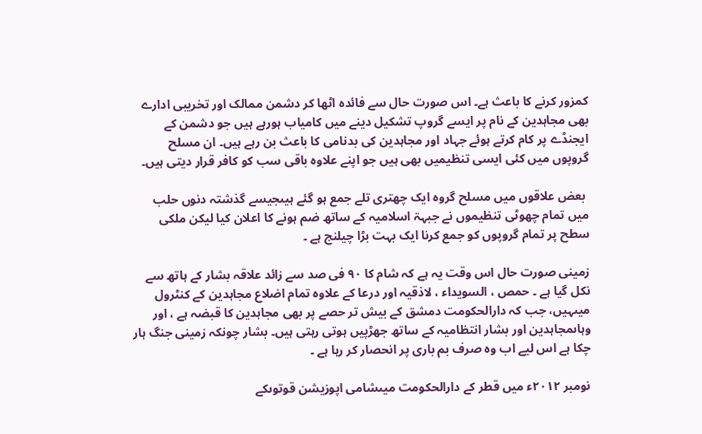کمزور کرنے کا باعث ہے۔ اس صورت حال سے فائدہ اٹھا کر دشمن ممالک اور تخریبی ادارے بھی مجاہدین کے نام پر ایسے گروپ تشکیل دینے میں کامیاب ہورہے ہیں جو دشمن کے ایجنڈے پر کام کرتے ہوئے جہاد اور مجاہدین کی بدنامی کا باعث بن رہے ہیں۔ ان مسلح گروپوں میں کئی ایسی تنظیمیں بھی ہیں جو اپنے علاوہ باقی سب کو کافر قرار دیتی ہیں۔

 بعض علاقوں میں مسلح گروہ ایک چھتری تلے جمع ہو گئے ہیںجیسے گذشتہ دنوں حلب میں تمام چھوٹی تنظیموں نے جبہۃ اسلامیہ کے ساتھ ضم ہونے کا اعلان کیا لیکن ملکی سطح پر تمام گروپوں کو جمع کرنا ایک بہت بڑا چیلنج ہے ۔

زمینی صورت حال اس وقت یہ ہے کہ شام کا ۹۰ فی صد سے زائد علاقہ بشار کے ہاتھ سے نکل گیا ہے ۔ حمص ، السویداء ، لاذقیہ اور درعا کے علاوہ تمام اضلاع مجاہدین کے کنٹرول میںہیں، جب کہ دارالحکومت دمشق کے بیش تر حصے پر بھی مجاہدین کا قبضہ ہے ، اور وہاںمجاہدین اور بشار انتظامیہ کے ساتھ جھڑپیں ہوتی رہتی ہیں۔ بشار چونکہ زمینی جنگ ہار چکا ہے اس لیے اب وہ صرف بم باری پر انحصار کر رہا ہے ۔

نومبر ۲۰۱۲ء میں قطر کے دارالحکومت میںشامی اپوزیشن قوتوںکے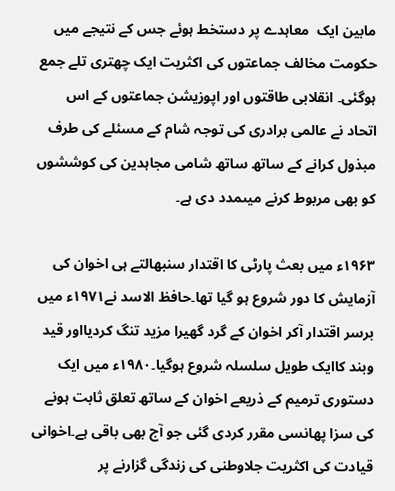مابین ایک  معاہدے پر دستخط ہوئے جس کے نتیجے میں حکومت مخالف جماعتوں کی اکثریت ایک چھتری تلے جمع ہوگئی۔ انقلابی طاقتوں اور اپوزیشن جماعتوں کے اس اتحاد نے عالمی برادری کی توجہ شام کے مسئلے کی طرف مبذول کرانے کے ساتھ ساتھ شامی مجاہدین کی کوششوں کو بھی مربوط کرنے میںمدد دی ہے۔

۱۹۶۳ء میں بعث پارٹی کا اقتدار سنبھالتے ہی اخوان کی آزمایش کا دور شروع ہو گیا تھا۔حافظ الاسد نے۱۹۷۱ء میں برسر اقتدار آکر اخوان کے گرد گھیرا مزید تنگ کردیااور قید وبند کاایک طویل سلسلہ شروع ہوگیا۔۱۹۸۰ء میں ایک دستوری ترمیم کے ذریعے اخوان کے ساتھ تعلق ثابت ہونے کی سزا پھانسی مقرر کردی گئی جو آج بھی باقی ہے۔اخوانی قیادت کی اکثریت جلاوطنی کی زندگی گزارنے پر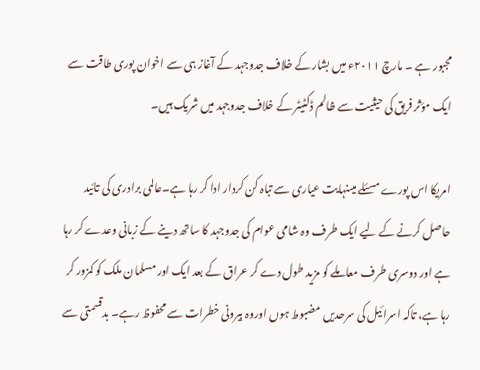مجبور ہے ۔ مارچ ۲۰۱۱ء میں بشار کے خلاف جدوجہد کے آغاز ہی سے اخوان پوری طاقت سے ایک مؤثر فریق کی حیثیت سے ظالم ڈکٹیٹر کے خلاف جدوجہد میں شریک ہیں۔

امریکا اس پورے مسئلے میںنہایت عیاری سے تباہ کن کردار ادا کر رہا ہے۔عالمی برادری کی تائید حاصل کرنے کے لیے ایک طرف وہ شامی عوام کی جدوجہد کا ساتھ دینے کے زبانی وعدے کر رہا ہے اور دوسری طرف معاملے کو مزید طول دے کر عراق کے بعد ایک اور مسلمان ملک کو کمزور کر رہا ہے، تاکہ اسرائیل کی سرحدیں مضبوط ہوں اوروہ بیرونی خطرات سے محفوظ رہے۔ بدقسمتی سے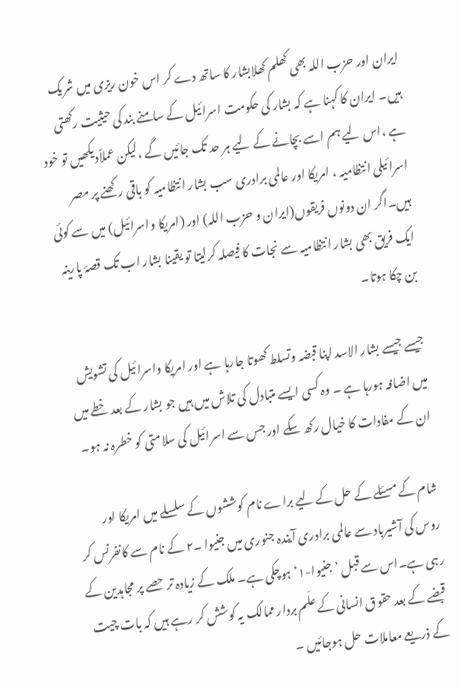ایران اور حزب اللہ بھی کھلم کھلابشار کا ساتھ دے کر اس خون ریزی میں شریک ہیں۔ ایران کا کہنا ہے کہ بشار کی حکومت اسرائیل کے سامنے بند کی حیثیت رکھتی ہے ،اس لیے ہم اسے بچانے کے لیے ہر حد تک جائیں گے ،لیکن عملاًدیکھیں تو خود اسرائیلی انتظامیہ ، امریکا اور عالمی برادری سب بشار انتظامیہ کو باقی رکھنے پر مصر ہیں۔اگر ان دونوں فریقوں(ایران و حزب اللہ) اور (امریکا واسرائیل) میں سے کوئی ایک فریق بھی بشار انتظامیہ سے نجات کا فیصلہ کرلیتا تو یقینا بشار اب تک قصۂ پارینہ بن چکا ہوتا۔

جیسے جیسے بشار الاسد اپنا قبضہ وتسلط کھوتا جارہا ہے اور امریکا واسرائیل کی تشویش میں اضافہ ہورہا ہے ۔ وہ کسی ایسے متبادل کی تلاش میں ہیں جو بشار کے بعد خطے میں ان کے مفادات کا خیال رکھ سکے اور جس سے اسرائیل کی سلامتی کو خطرہ نہ ہو۔

شام کے مسئلے کے حل کے لیے براے نام کوششوں کے سلسلے میں امریکا اور روس کی آشیرباد سے عالمی برادری آیندہ جنوری میں جنیوا ۔۲ کے نام سے کانفرنس کر رہی ہے۔اس سے قبل ’جنیوا-۱‘ ہوچکی ہے۔ ملک کے زیادہ تر حصے پر مجاہدین کے قبضے کے بعد حقوق انسانی کے علَم بردار ممالک یہ کوشش کر رہے ہیں کہ بات چیت  کے ذریعے معاملات حل ہوجائیں ۔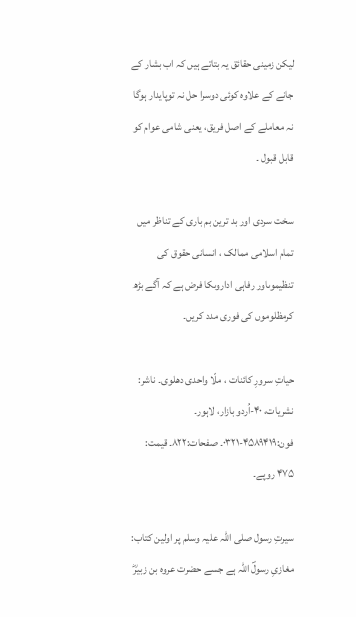لیکن زمینی حقائق یہ بتاتے ہیں کہ اب بشار کے جانے کے علاوہ کوئی دوسرا حل نہ توپایدار ہوگا نہ معاملے کے اصل فریق، یعنی شامی عوام کو قابل قبول ۔

سخت سردی اور بد ترین بم باری کے تناظر میں تمام اسلامی ممالک ، انسانی حقوق کی تنظیموںاور رفاہی اداروںکا فرض ہے کہ آگے بڑھ کرمظلوموں کی فوری مدد کریں۔

حیاتِ سرورِ کائنات ، ملّا واحدی دھلوی۔ ناشر: نشریات، ۴۰-اُردو بازار، لاہور۔ فون:۴۵۸۹۴۱۹-۰۳۲۱۔ صفحات:۸۲۲۔ قیمت: ۴۷۵ روپے۔

سیرتِ رسول صلی اللہ علیہ وسلم پر اولین کتاب: مغازیِ رسولؐ اللّٰہ ہے جسے حضرت عروہ بن زبیرؓ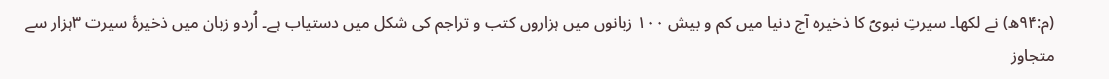(م:۹۴ھ) نے لکھا۔ سیرتِ نبویؐ کا ذخیرہ آج دنیا میں کم و بیش ۱۰۰ زبانوں میں ہزاروں کتب و تراجم کی شکل میں دستیاب ہے۔ اُردو زبان میں ذخیرۂ سیرت ۳ہزار سے متجاوز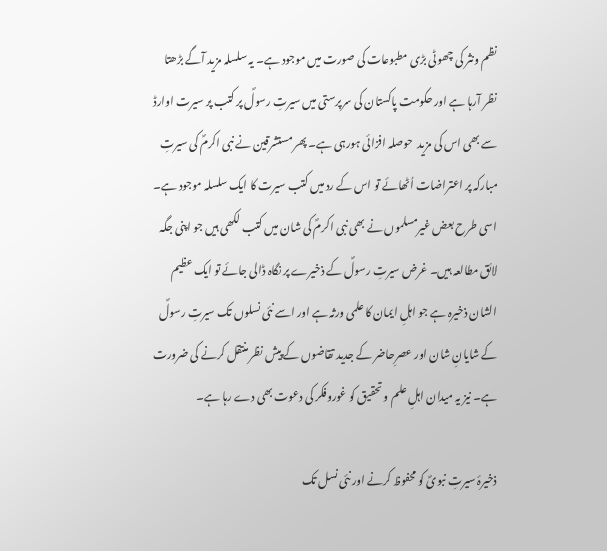نظم ونثر کی چھوٹی بڑی مطبوعات کی صورت میں موجود ہے۔ یہ سلسلہ مزید آگے بڑھتا نظر آرہا ہے اور حکومت پاکستان کی سرپرستی میں سیرتِ رسولؐ پر کتب پر سیرت اوارڈ سے بھی اس کی مزید  حوصلہ افزائی ہورہی ہے۔ پھر مستشرقین نے نبی اکرمؐ کی سیرتِ مبارکہ پر اعتراضات اُٹھائے تو اس کے رد میں کتب سیرت کا ایک سلسلہ موجود ہے۔ اسی طرح بعض غیرمسلموں نے بھی نبی اکرمؐ کی شان میں کتب لکھی ہیں جو اپنی جگہ لائق مطالعہ ہیں۔ غرض سیرتِ رسولؐ کے ذخیرے پر نگاہ ڈالی جائے تو ایک عظیم الشان ذخیرہ ہے جو اہلِ ایمان کا علمی ورثہ ہے اور اسے نئی نسلوں تک سیرتِ رسولؐ کے شایانِ شان اور عصرِحاضر کے جدید تقاضوں کے پیش نظر منتقل کرنے کی ضرورت ہے۔ نیز یہ میدان اہلِ علم و تحقیق کو غوروفکر کی دعوت بھی دے رہا ہے۔

ذخیرۂ سیرتِ نبویؐ کو محفوظ کرنے اور نئی نسل تک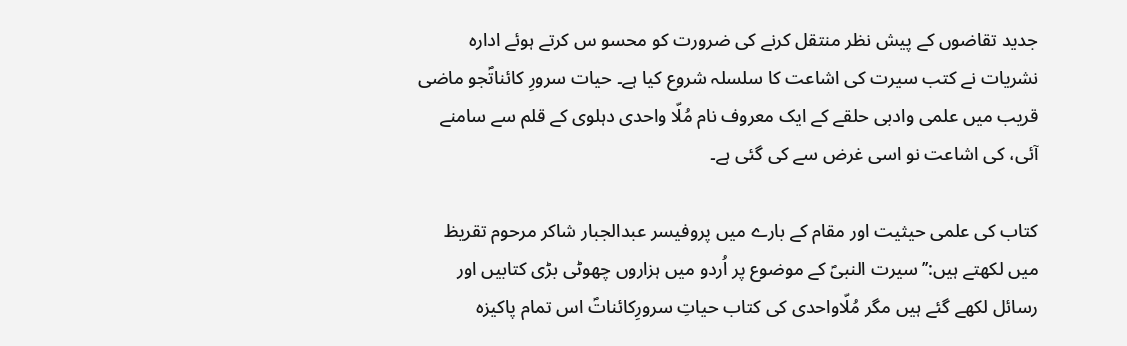جدید تقاضوں کے پیش نظر منتقل کرنے کی ضرورت کو محسو س کرتے ہوئے ادارہ نشریات نے کتب سیرت کی اشاعت کا سلسلہ شروع کیا ہے۔ حیات سرورِ کائناتؐجو ماضی قریب میں علمی وادبی حلقے کے ایک معروف نام مُلّا واحدی دہلوی کے قلم سے سامنے آئی، کی اشاعت نو اسی غرض سے کی گئی ہے۔

کتاب کی علمی حیثیت اور مقام کے بارے میں پروفیسر عبدالجبار شاکر مرحوم تقریظ میں لکھتے ہیں:’’سیرت النبیؐ کے موضوع پر اُردو میں ہزاروں چھوٹی بڑی کتابیں اور رسائل لکھے گئے ہیں مگر مُلّاواحدی کی کتاب حیاتِ سرورِکائناتؐ اس تمام پاکیزہ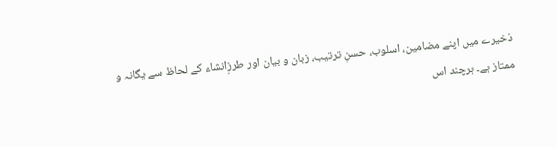ذخیرے میں اپنے مضامین، اسلوب، حسنِ ترتیب، زبان و بیان اور طرزِانشاء کے لحاظ سے یگانہ و ممتاز ہے۔ ہرچند اس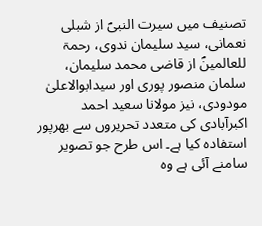تصنیف میں سیرت النبیؐ از شبلی نعمانی، سید سلیمان ندوی، رحمۃ للعالمینؐ از قاضی محمد سلیمان، سلمان منصور پوری اور سیدابوالاعلیٰ مودودی، نیز مولانا سعید احمد اکبرآبادی کی متعدد تحریروں سے بھرپور استفادہ کیا ہے۔ اس طرح جو تصویر سامنے آئی ہے وہ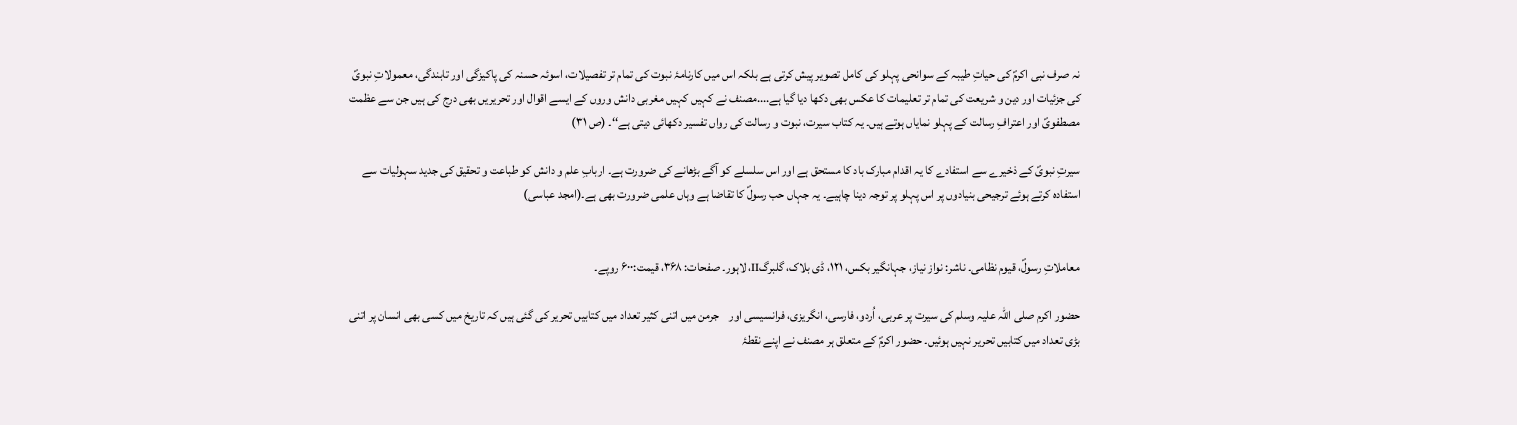نہ صرف نبی اکرمؐ کی حیاتِ طیبہ کے سوانحی پہلو کی کامل تصویر پیش کرتی ہے بلکہ اس میں کارنامۂ نبوت کی تمام تر تفصیلات، اسوئہ حسنہ کی پاکیزگی اور تابندگی، معمولاتِ نبویؐ کی جزئیات اور دین و شریعت کی تمام تر تعلیمات کا عکس بھی دکھا دیا گیا ہے....مصنف نے کہیں کہیں مغربی دانش وروں کے ایسے اقوال اور تحریریں بھی درج کی ہیں جن سے عظمت مصطفویؐ اور اعترافِ رسالت کے پہلو نمایاں ہوتے ہیں۔ یہ کتاب سیرت، نبوت و رسالت کی رواں تفسیر دکھائی دیتی ہے‘‘۔ (ص ۳۱)

سیرتِ نبویؐ کے ذخیرے سے استفادے کا یہ اقدام مبارک باد کا مستحق ہے اور اس سلسلے کو آگے بڑھانے کی ضرورت ہے۔ اربابِ علم و دانش کو طباعت و تحقیق کی جدید سہولیات سے استفادہ کرتے ہوئے ترجیحی بنیادوں پر اس پہلو پر توجہ دینا چاہیے۔ یہ جہاں حب رسولؐ کا تقاضا ہے وہاں علمی ضرورت بھی ہے۔(امجد عباسی)


معاملاتِ رسولؐ، قیوم نظامی۔ ناشر: نواز نیاز، جہانگیر بکس، ۱۲۱، ڈی بلاک، گلبرگII، لاہور۔ صفحات: ۳۶۸، قیمت:۶۰۰ روپے۔

حضور اکرم صلی اللہ علیہ وسلم کی سیرت پر عربی، اُردو، فارسی، انگریزی، فرانسیسی اور    جرمن میں اتنی کثیر تعداد میں کتابیں تحریر کی گئی ہیں کہ تاریخ میں کسی بھی انسان پر اتنی بڑی تعداد میں کتابیں تحریر نہیں ہوئیں۔ حضور اکرمؐ کے متعلق ہر مصنف نے اپنے نقطۂ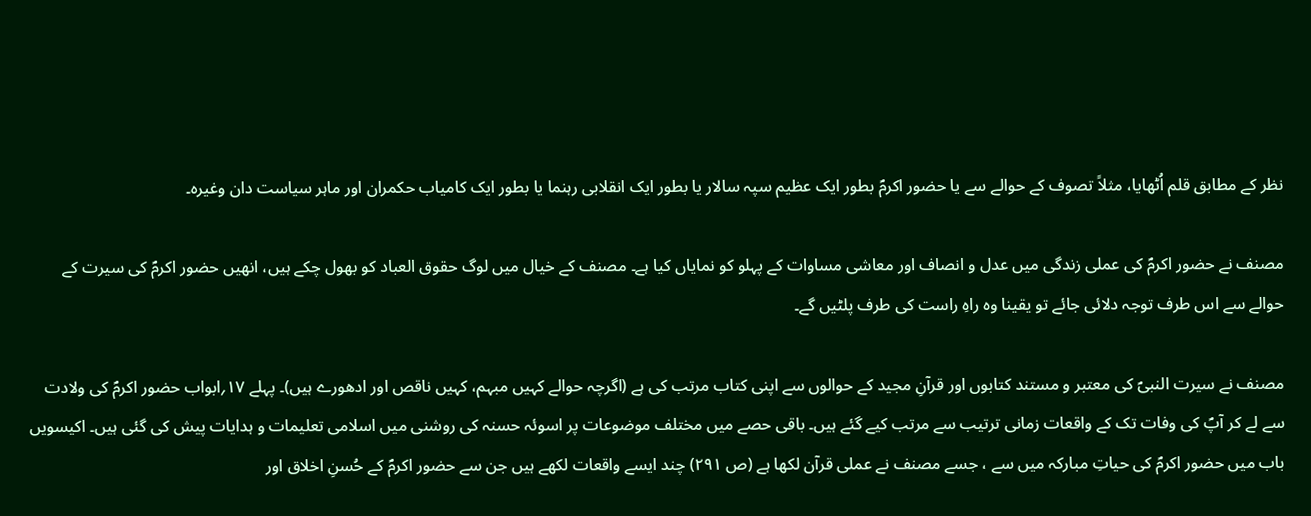نظر کے مطابق قلم اُٹھایا، مثلاً تصوف کے حوالے سے یا حضور اکرمؐ بطور ایک عظیم سپہ سالار یا بطور ایک انقلابی رہنما یا بطور ایک کامیاب حکمران اور ماہر سیاست دان وغیرہ۔

مصنف نے حضور اکرمؐ کی عملی زندگی میں عدل و انصاف اور معاشی مساوات کے پہلو کو نمایاں کیا ہے۔ مصنف کے خیال میں لوگ حقوق العباد کو بھول چکے ہیں، انھیں حضور اکرمؐ کی سیرت کے حوالے سے اس طرف توجہ دلائی جائے تو یقینا وہ راہِ راست کی طرف پلٹیں گے۔

مصنف نے سیرت النبیؐ کی معتبر و مستند کتابوں اور قرآنِ مجید کے حوالوں سے اپنی کتاب مرتب کی ہے (اگرچہ حوالے کہیں مبہم، کہیں ناقص اور ادھورے ہیں)۔ پہلے ۱۷؍ابواب حضور اکرمؐ کی ولادت سے لے کر آپؐ کی وفات تک کے واقعات زمانی ترتیب سے مرتب کیے گئے ہیں۔ باقی حصے میں مختلف موضوعات پر اسوئہ حسنہ کی روشنی میں اسلامی تعلیمات و ہدایات پیش کی گئی ہیں۔ اکیسویں باب میں حضور اکرمؐ کی حیاتِ مبارکہ میں سے ، جسے مصنف نے عملی قرآن لکھا ہے (ص ۲۹۱) چند ایسے واقعات لکھے ہیں جن سے حضور اکرمؐ کے حُسنِ اخلاق اور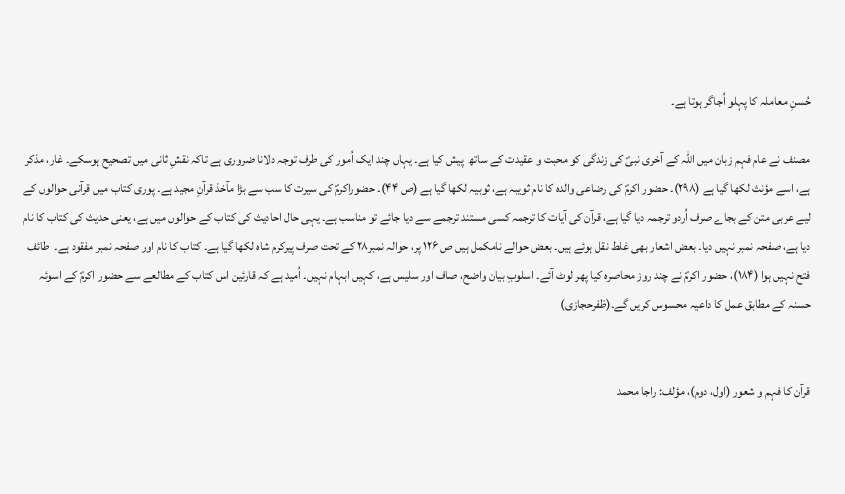حُسنِ معاملہ کا پہلو اُجاگر ہوتا ہے۔

مصنف نے عام فہم زبان میں اللہ کے آخری نبیؐ کی زندگی کو محبت و عقیدت کے ساتھ  پیش کیا ہے۔ یہاں چند ایک اُمور کی طرف توجہ دلانا ضروری ہے تاکہ نقشِ ثانی میں تصحیح ہوسکے۔ غار، مذکر ہے، اسے مؤنث لکھا گیا ہے (۲۹۸)۔ حضور اکرمؐ کی رضاعی والدہ کا نام ثویبہ ہے، ثوبیہ لکھا گیا ہے (ص ۴۴)۔ حضوراکرمؐ کی سیرت کا سب سے بڑا مآخذ قرآنِ مجید ہے۔ پوری کتاب میں قرآنی حوالوں کے لیے عربی متن کے بجاے صرف اُردو ترجمہ دیا گیا ہے، قرآن کی آیات کا ترجمہ کسی مستند ترجمے سے دیا جائے تو مناسب ہے۔ یہی حال احادیث کی کتاب کے حوالوں میں ہے، یعنی حدیث کی کتاب کا نام دیا ہے، صفحہ نمبر نہیں دیا۔ بعض اشعار بھی غلط نقل ہوئے ہیں۔ بعض حوالے نامکمل ہیں ص ۱۲۶ پر، حوالہ نمبر۲۸ کے تحت صرف پیرکرم شاہ لکھا گیا ہے۔ کتاب کا نام اور صفحہ نمبر مفقود ہے۔  طائف فتح نہیں ہوا (۱۸۴)، حضور اکرمؐ نے چند روز محاصرہ کیا پھر لوٹ آئے۔ اسلوبِ بیان واضح، صاف اور سلیس ہے، کہیں ابہام نہیں۔ اُمید ہے کہ قارئین اس کتاب کے مطالعے سے حضور اکرمؐ کے اسوئہ حسنہ کے مطابق عمل کا داعیہ محسوس کریں گے۔(ظفرحجازی)


قرآن کا فہم و شعور (اول، دوم)، مؤلف: راجا محمد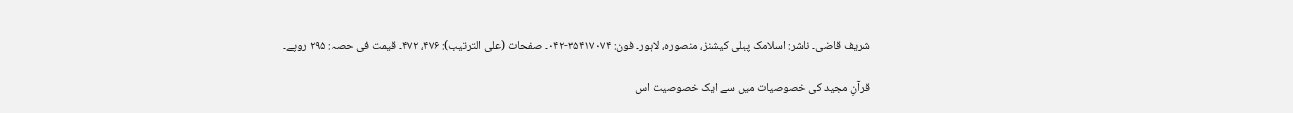شریف قاضی۔ ناشر: اسلامک پبلی کیشنز، منصورہ، لاہور۔ فون: ۳۵۴۱۷۰۷۴-۰۴۲۔ صفحات (علی الترتیب): ۴۷۶، ۴۷۲۔ قیمت فی حصہ: ۲۹۵ روپے۔

قرآنِ مجید کی خصوصیات میں سے ایک خصوصیت اس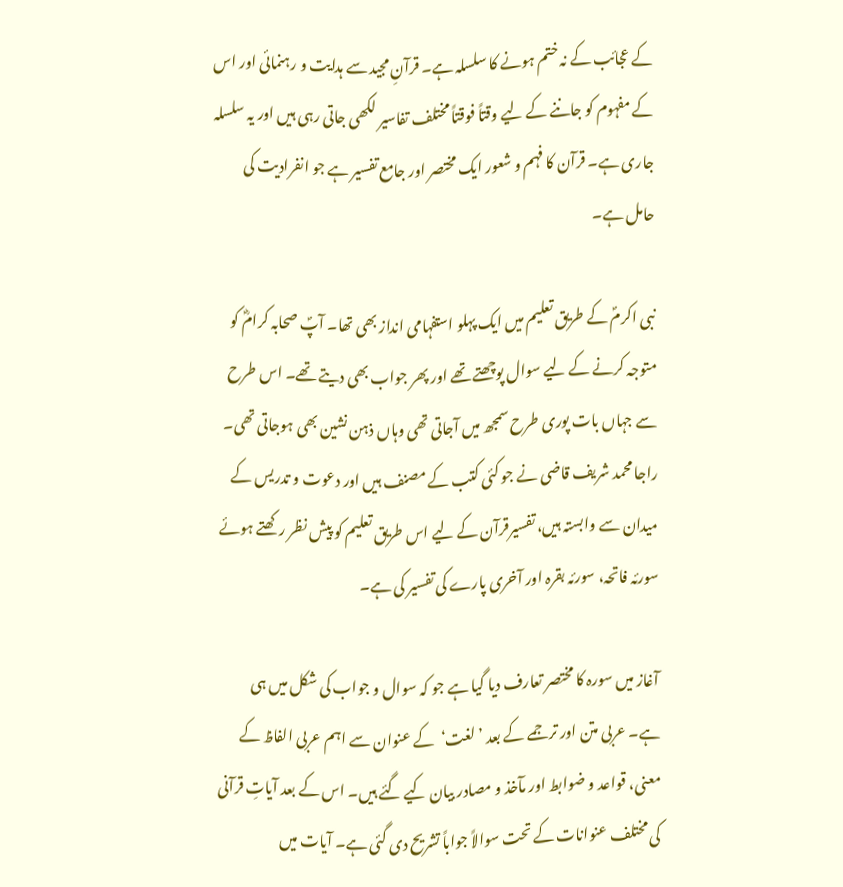کے عجائب کے نہ ختم ہونے کا سلسلہ ہے۔ قرآنِ مجید سے ہدایت و رہنمائی اور اس کے مفہوم کو جاننے کے لیے وقتاً فوقتاً مختلف تفاسیر لکھی جاتی رہی ہیں اور یہ سلسلہ جاری ہے۔ قرآن کا فہم و شعور ایک مختصر اور جامع تفسیر ہے جو انفرادیت کی حامل ہے۔

نبی اکرمؐ کے طریق تعلیم میں ایک پہلو استفہامی انداز بھی تھا۔ آپؐ صحابہ کرامؓ کو متوجہ کرنے کے لیے سوال پوچھتے تھے اور پھر جواب بھی دیتے تھے۔ اس طرح سے جہاں بات پوری طرح سمجھ میں آجاتی تھی وہاں ذہن نشین بھی ہوجاتی تھی۔ راجا محمد شریف قاضی نے جو کئی کتب کے مصنف ہیں اور دعوت و تدریس کے میدان سے وابستہ ہیں، تفسیرقرآن کے لیے اس طریق تعلیم کو پیش نظر رکھتے ہوئے سورئہ فاتحہ، سورئہ بقرہ اور آخری پارے کی تفسیر کی ہے۔

آغاز میں سورہ کا مختصر تعارف دیا گیا ہے جو کہ سوال و جواب کی شکل میں ہی ہے۔ عربی متن اور ترجمے کے بعد ’لغت‘  کے عنوان سے اہم عربی الفاظ کے معنی، قواعد و ضوابط اور مآخذ و مصادر بیان کیے گئے ہیں۔ اس کے بعد آیاتِ قرآنی کی مختلف عنوانات کے تحت سوالاً جواباً تشریح دی گئی ہے۔ آیات میں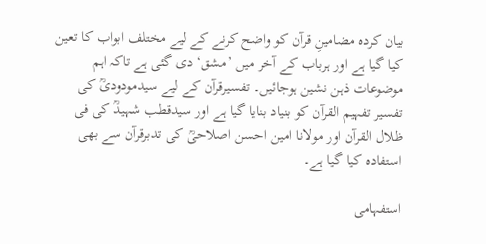بیان کردہ مضامینِ قرآن کو واضح کرنے کے لیے مختلف ابواب کا تعین کیا گیا ہے اور ہرباب کے آخر میں ’مشق‘ دی گئی ہے تاکہ اہم موضوعات ذہن نشین ہوجائیں۔ تفسیرقرآن کے لیے سیدمودودیؒ کی تفسیر تفہیم القرآن کو بنیاد بنایا گیا ہے اور سیدقطب شہیدؒ کی فی ظلال القرآن اور مولانا امین احسن اصلاحیؒ کی تدبرقرآن سے بھی استفادہ کیا گیا ہے۔

استفہامی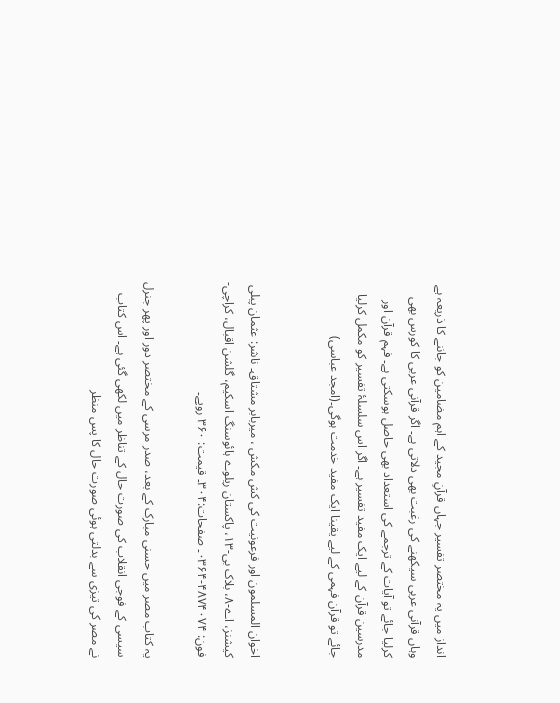انداز میں یہ مختصر تفسیر جہاں قرآنِ مجید کے اہم مضامین کو جاننے کا ذریعہ ہے وہاں قرآنی عربی سیکھنے کی رغبت بھی دلاتی ہے۔ اگر قرآنی عربی کا کورس بھی کرلیا جائے تو آیات کے ترجمے کی استعداد بھی حاصل ہوسکتی ہے۔ فہم قرآن اور مدرسین قرآن کے لیے ایک مفید تفسیر ہے۔ اگر اس سلسلۂ تفسیر کو مکمل کرلیا جائے تو قرآن فہمی کے لیے یقینا ایک مفید خدمت ہوگی۔(امجد عباسی)


اخوان المسلمون اور فرعونیت کی کش مکش ، میربابر مشتاق۔ ناشر: عثمان پبلی کیشنز، اے-۸، بلاک بی-۱۳، پاکستان ریلوے ہائوسنگ اسکیم، گلشن اقبال، کراچی- فون: ۴۸۷۴۰۷۴-۰۳۶۴۔ صفحات:۳۰۴۔ قیمت: ۳۶۰ روپے۔

یہ کتاب مصر میں حسنی مبارک کے بعد، صدر مرسی کے مختصر دور اور پھر جنرل سیسی کے فوجی انقلاب کی صورت حال کے تناظر میں لکھی گئی ہے۔ اس کتاب نے مصر کی تیزی سے بدلتی ہوئی صورت حال کا پس منظر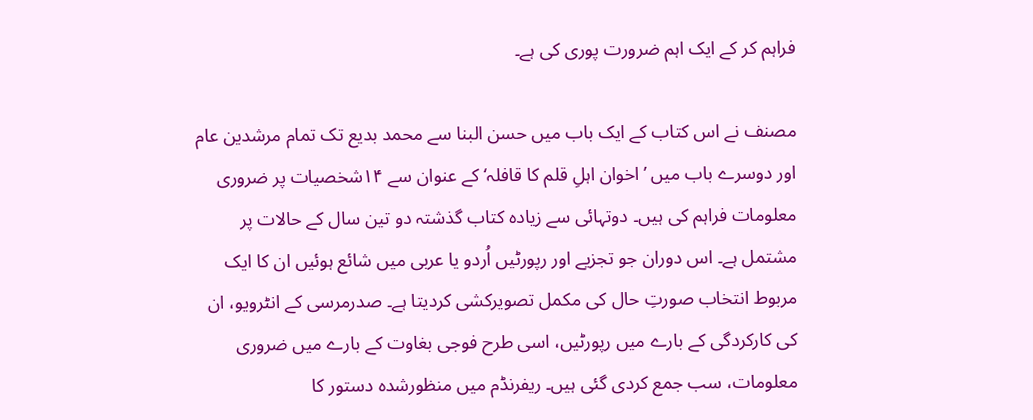فراہم کر کے ایک اہم ضرورت پوری کی ہے۔

مصنف نے اس کتاب کے ایک باب میں حسن البنا سے محمد بدیع تک تمام مرشدین عام اور دوسرے باب میں ’اخوان اہلِ قلم کا قافلہ‘ کے عنوان سے ۱۴شخصیات پر ضروری معلومات فراہم کی ہیں۔ دوتہائی سے زیادہ کتاب گذشتہ دو تین سال کے حالات پر مشتمل ہے۔ اس دوران جو تجزیے اور رپورٹیں اُردو یا عربی میں شائع ہوئیں ان کا ایک مربوط انتخاب صورتِ حال کی مکمل تصویرکشی کردیتا ہے۔ صدرمرسی کے انٹرویو، ان کی کارکردگی کے بارے میں رپورٹیں، اسی طرح فوجی بغاوت کے بارے میں ضروری معلومات، سب جمع کردی گئی ہیں۔ ریفرنڈم میں منظورشدہ دستور کا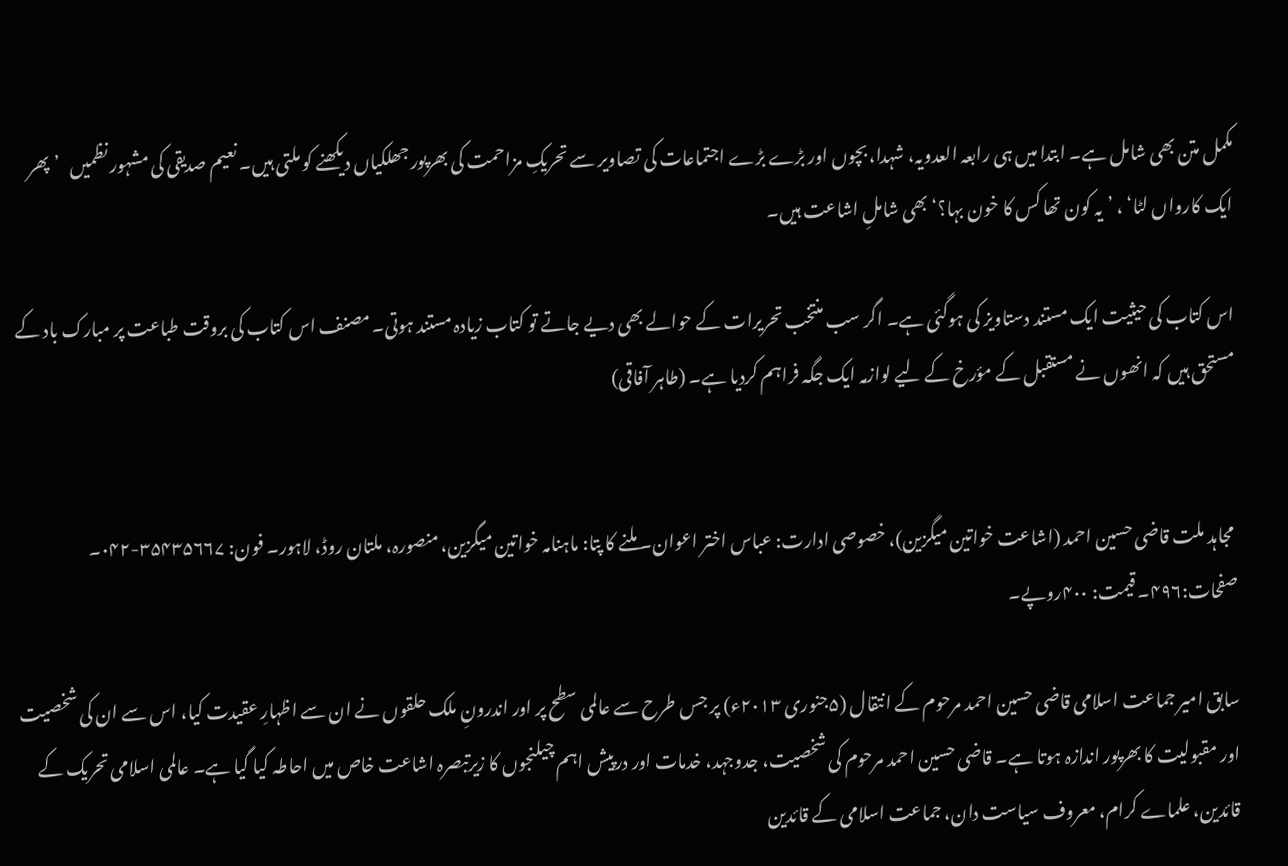مکمل متن بھی شامل ہے۔ ابتدا میں ہی رابعہ العدویہ، شہدا، بچوں اور بڑے بڑے اجتماعات کی تصاویر سے تحریکِ مزاحمت کی بھرپور جھلکیاں دیکھنے کو ملتی ہیں۔ نعیم صدیقی کی مشہور نظمیں   ’پھر ایک کارواں لٹا‘ ، ’یہ کون تھا کس کا خون بہا؟‘ بھی شاملِ اشاعت ہیں۔

اس کتاب کی حیثیت ایک مستند دستاویز کی ہوگئی ہے۔ اگر سب منتخب تحریرات کے حوالے بھی دیے جاتے تو کتاب زیادہ مستند ہوتی۔ مصنف اس کتاب کی بروقت طباعت پر مبارک باد کے مستحق ہیں کہ انھوں نے مستقبل کے مؤرخ کے لیے لوازمہ ایک جگہ فراہم کردیا ہے۔ (طاہر آفاقی)


 مجاہد ملت قاضی حسین احمد (اشاعت خواتین میگزین)، خصوصی ادارت: عباس اختر اعوان۔ ملنے کا پتا: ماہنامہ خواتین میگزین، منصورہ، ملتان روڈ، لاہور۔ فون: ۳۵۴۳۵۶۶۷-۰۴۲۔ صفحات:۴۹۶۔ قیمت: ۴۰۰روپے۔

سابق امیر جماعت اسلامی قاضی حسین احمد مرحوم کے انتقال (۵جنوری ۲۰۱۳ء) پر جس طرح سے عالمی سطح پر اور اندرونِ ملک حلقوں نے ان سے اظہارِ عقیدت کیا، اس سے ان کی شخصیت اور مقبولیت کا بھرپور اندازہ ہوتا ہے۔ قاضی حسین احمد مرحوم کی شخصیت، جدوجہد، خدمات اور درپیش اہم چیلنجوں کا زیرتبصرہ اشاعت خاص میں احاطہ کیا گیا ہے۔ عالمی اسلامی تحریک کے قائدین، علماے کرام، معروف سیاست دان، جماعت اسلامی کے قائدین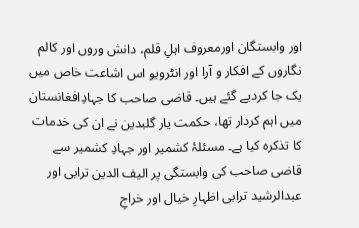اور وابستگان اورمعروف اہلِ قلم، دانش وروں اور کالم نگاروں کے افکار و آرا اور انٹرویو اس اشاعت خاص میں یک جا کردیے گئے ہیں۔ قاضی صاحب کا جہادِافغانستان میں اہم کردار تھا، حکمت یار گلبدین نے ان کی خدمات کا تذکرہ کیا ہے۔ مسئلۂ کشمیر اور جہادِ کشمیر سے قاضی صاحب کی وابستگی پر الیف الدین ترابی اور عبدالرشید ترابی اظہارِ خیال اور خراجِ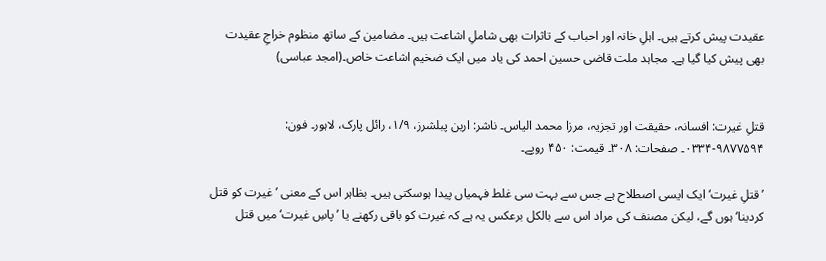عقیدت پیش کرتے ہیں۔ اہلِ خانہ اور احباب کے تاثرات بھی شاملِ اشاعت ہیں۔ مضامین کے ساتھ منظوم خراجِ عقیدت بھی پیش کیا گیا ہے۔ مجاہد ملت قاضی حسین احمد کی یاد میں ایک ضخیم اشاعت خاص۔(امجد عباسی)


قتلِ غیرت: افسانہ، حقیقت اور تجزیہ، مرزا محمد الیاس۔ ناشر: اربن پبلشرز، ۱/۹، رائل پارک، لاہور۔ فون: ۹۸۷۷۵۹۴-۰۳۳۴۔ صفحات: ۳۰۸۔ قیمت: ۴۵۰ روپے۔

’قتلِ غیرت‘ ایک ایسی اصطلاح ہے جس سے بہت سی غلط فہمیاں پیدا ہوسکتی ہیں۔ بظاہر اس کے معنی ’غیرت کو قتل کردینا‘ ہوں گے، لیکن مصنف کی مراد اس سے بالکل برعکس یہ ہے کہ غیرت کو باقی رکھنے یا ’پاسِ غیرت‘ میں قتل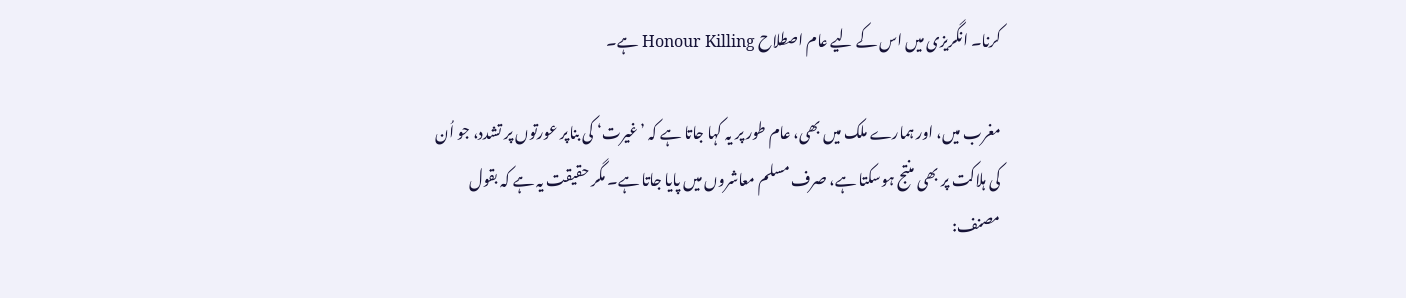کرنا۔ انگریزی میں اس کے لیے عام اصطلاح Honour Killing ہے۔

مغرب میں، اور ہمارے ملک میں بھی، عام طور پر یہ کہا جاتا ہے کہ ’غیرت‘ کی بناپر عورتوں پر تشدد، جو اُن کی ہلاکت پر بھی منتج ہوسکتا ہے، صرف مسلم معاشروں میں پایا جاتا ہے۔ مگر حقیقت یہ ہے کہ بقول مصنف: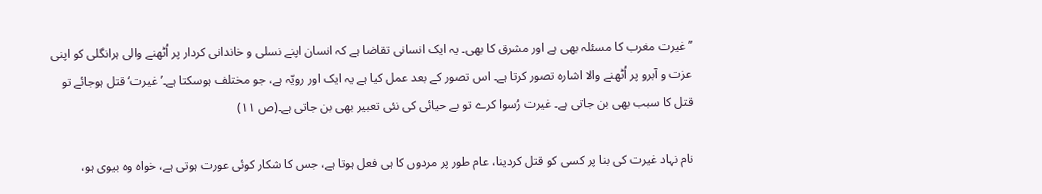’’غیرت مغرب کا مسئلہ بھی ہے اور مشرق کا بھی۔ یہ ایک انسانی تقاضا ہے کہ انسان اپنے نسلی و خاندانی کردار پر اُٹھنے والی ہرانگلی کو اپنی عزت و آبرو پر اُٹھنے والا اشارہ تصور کرتا ہے۔ اس تصور کے بعد عمل کیا ہے یہ ایک اور رویّہ ہے، جو مختلف ہوسکتا ہے۔’غیرت‘ قتل ہوجائے تو قتل کا سبب بھی بن جاتی ہے۔ غیرت رُسوا کرے تو بے حیائی کی نئی تعبیر بھی بن جاتی ہے۔(ص ۱۱)

نام نہاد غیرت کی بنا پر کسی کو قتل کردینا، عام طور پر مردوں کا ہی فعل ہوتا ہے، جس کا شکار کوئی عورت ہوتی ہے، خواہ وہ بیوی ہو،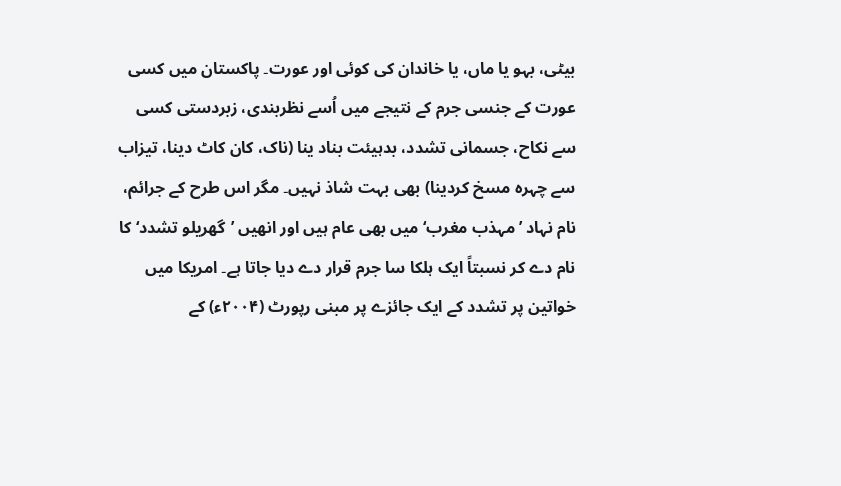بیٹی، بہو یا ماں، یا خاندان کی کوئی اور عورت۔ پاکستان میں کسی عورت کے جنسی جرم کے نتیجے میں اُسے نظربندی، زبردستی کسی سے نکاح، جسمانی تشدد، بدہیئت بناد ینا (ناک، کان کاٹ دینا، تیزاب سے چہرہ مسخ کردینا) بھی بہت شاذ نہیں۔ مگر اس طرح کے جرائم، نام نہاد ’مہذب مغرب‘ میں بھی عام ہیں اور انھیں ’گھریلو تشدد‘ کا نام دے کر نسبتاً ایک ہلکا سا جرم قرار دے دیا جاتا ہے۔ امریکا میں خواتین پر تشدد کے ایک جائزے پر مبنی رپورٹ (۲۰۰۴ء) کے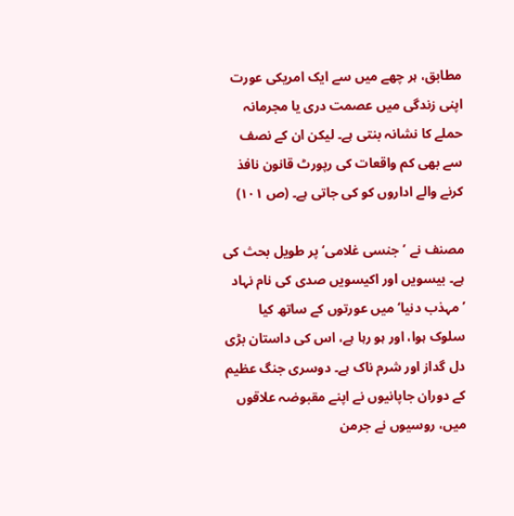مطابق، ہر چھے میں سے ایک امریکی عورت اپنی زندگی میں عصمت دری یا مجرمانہ حملے کا نشانہ بنتی ہے۔ لیکن ان کے نصف سے بھی کم واقعات کی رپورٹ قانون نافذ کرنے والے اداروں کو کی جاتی ہے۔ (ص ۱۰۱)

مصنف نے ’جنسی غلامی‘ پر طویل بحث کی ہے۔ بیسویں اور اکیسویں صدی کی نام نہاد ’مہذب دنیا‘ میں عورتوں کے ساتھ کیا سلوک ہوا، اور ہو رہا ہے، اس کی داستان بڑی دل گداز اور شرم ناک ہے۔ دوسری جنگ عظیم کے دوران جاپانیوں نے اپنے مقبوضہ علاقوں میں، روسیوں نے جرمن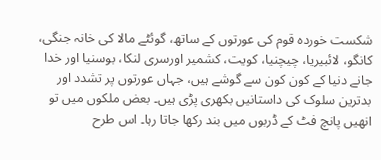شکست خوردہ قوم کی عورتوں کے ساتھ، گوئٹے مالا کی خانہ جنگی، کانگو، لائبیریا، چیچنیا، کویت، کشمیر اورسری لنکا، بوسنیا اور خدا جانے دنیا کے کون کون سے گوشے ہیں، جہاں عورتوں پر تشدد اور بدترین سلوک کی داستانیں بکھری پڑی ہیں۔ بعض ملکوں میں تو انھیں پانچ فٹ کے ڈربوں میں بند رکھا جاتا رہا۔ اس طرح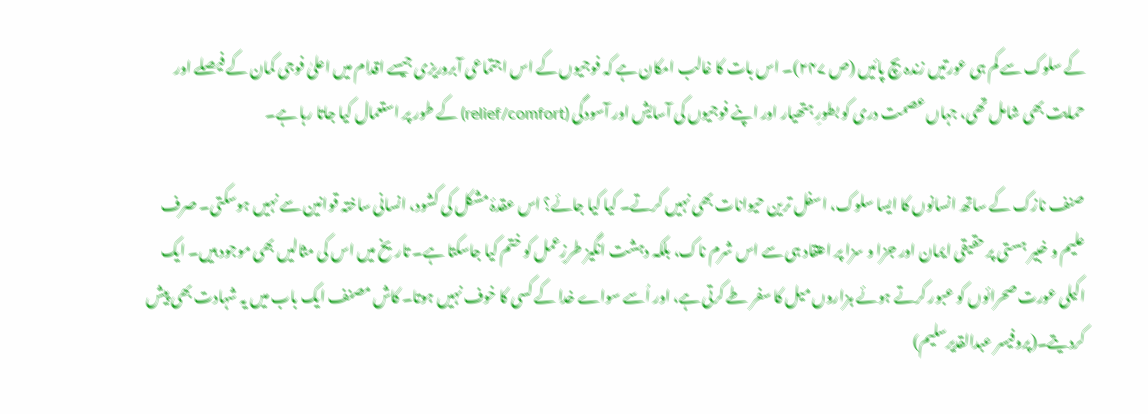کے سلوک سے کم ہی عورتیں زندہ بچ پائیں (ص ۲۴۷)۔ اس بات کا غالب امکان ہے کہ فوجیوں کے اس اجتماعی آبروریزی جیسے اقدام میں اعلیٰ فوجی کمان کے فیصلے اور حمایت بھی شامل تھی، جہاں عصمت دری کو بطورِ ہتھیار اور اپنے فوجیوں کی آسایش اور آسودگی (relief/comfort) کے طور پر استعمال کیا جاتا رہا ہے۔

صنف نازک کے ساتھ انسانوں کا ایسا سلوک، اسفل ترین حیوانات بھی نہیں کرتے۔ کیا کیا جائے؟ اس عقدۂ مشکل کی کشود، انسانی ساختہ قوانین سے نہیں ہوسکتی۔ صرف علیم و خبیر ہستی پر حقیقی ایمان اور جزا و سزا پر اعتقاد ہی سے اس شرم ناک، بلکہ دہشت انگیز طرزِعمل کو ختم کیا جاسکتا ہے۔ تاریخ میں اس کی مثالیں بھی موجود ہیں۔ ایک اکیلی عورت صحرائوں کو عبور کرتے ہوئے ہزاروں میل کا سفر طے کرتی ہے، اور اُسے سواے خدا کے کسی کا خوف نہیں ہوتا۔ کاش مصنف ایک باب میں یہ شہادت بھی پیش کردیتے۔(پروفیسر عبدالقدیرسلیم)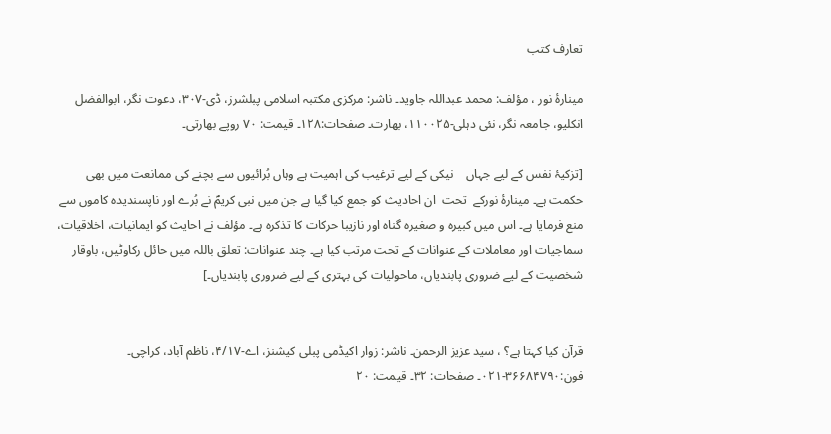تعارف کتب

مینارۂ نور ، مؤلف: محمد عبداللہ جاوید۔ ناشر: مرکزی مکتبہ اسلامی پبلشرز، ڈی-۳۰۷، دعوت نگر، ابوالفضل انکلیو، جامعہ نگر، نئی دہلی-۱۱۰۰۲۵، بھارت۔ صفحات:۱۲۸۔ قیمت: ۷۰ روپے بھارتی۔

[تزکیۂ نفس کے لیے جہاں    نیکی کے لیے ترغیب کی اہمیت ہے وہاں بُرائیوں سے بچنے کی ممانعت میں بھی حکمت ہے۔ مینارۂ نورکے  تحت  ان احادیث کو جمع کیا گیا ہے جن میں نبی کریمؐ نے بُرے اور ناپسندیدہ کاموں سے منع فرمایا ہے۔ اس میں کبیرہ و صغیرہ گناہ اور نازیبا حرکات کا تذکرہ ہے۔ مؤلف نے احایث کو ایمانیات، اخلاقیات، سماجیات اور معاملات کے عنوانات کے تحت مرتب کیا ہے۔ چند عنوانات: تعلق باللہ میں حائل رکاوٹیں، باوقار شخصیت کے لیے ضروری پابندیاں، ماحولیات کی بہتری کے لیے ضروری پابندیاں۔]


قرآن کیا کہتا ہے؟ ، سید عزیز الرحمن۔ ناشر: زوار اکیڈمی پبلی کیشنز، اے-۴/۱۷، ناظم آباد، کراچی۔ فون:۳۶۶۸۴۷۹۰-۰۲۱۔ صفحات: ۳۲۔ قیمت: ۲۰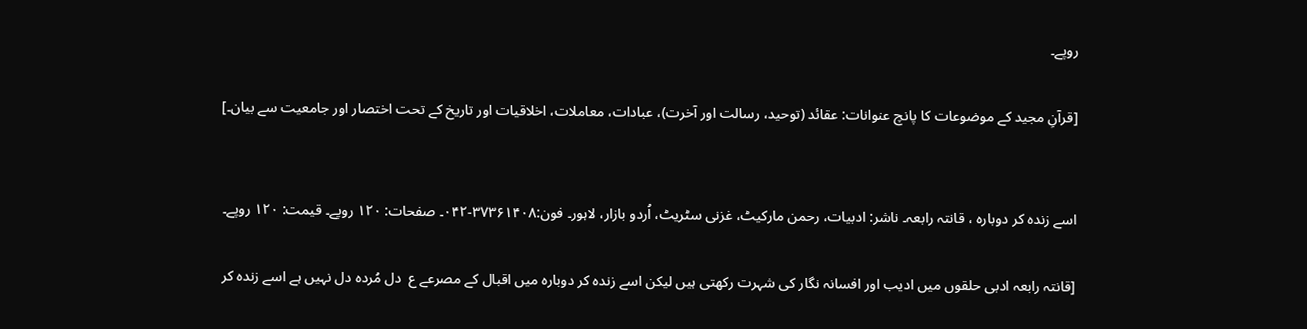روپے۔

[قرآنِ مجید کے موضوعات کا پانچ عنوانات: عقائد (توحید، رسالت اور آخرت)، عبادات، معاملات، اخلاقیات اور تاریخ کے تحت اختصار اور جامعیت سے بیان۔]


اسے زندہ کر دوبارہ ، قانتہ رابعہ۔ ناشر: ادبیات، رحمن مارکیٹ، غزنی سٹریٹ، اُردو بازار، لاہور۔ فون:۳۷۳۶۱۴۰۸-۰۴۲۔ صفحات: ۱۲۰ روپے۔ قیمت: ۱۲۰ روپے۔

[قانتہ رابعہ ادبی حلقوں میں ادیب اور افسانہ نگار کی شہرت رکھتی ہیں لیکن اسے زندہ کر دوبارہ میں اقبال کے مصرعے ع  دل مُردہ دل نہیں ہے اسے زندہ کر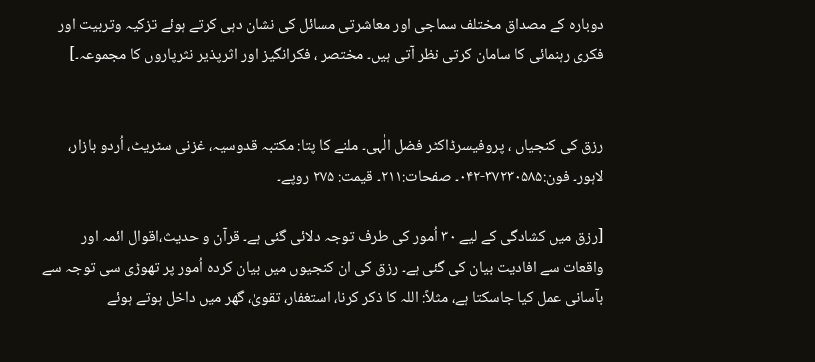دوبارہ کے مصداق مختلف سماجی اور معاشرتی مسائل کی نشان دہی کرتے ہوئے تزکیہ وتربیت اور فکری رہنمائی کا سامان کرتی نظر آتی ہیں۔ مختصر ، فکرانگیز اور اثرپذیر نثرپاروں کا مجموعہ۔]


رزق کی کنجیاں ، پروفیسرڈاکٹر فضل الٰہی۔ ملنے کا پتا: مکتبہ قدوسیہ، غزنی سٹریٹ، اُردو بازار، لاہور۔ فون:۳۷۲۳۰۵۸۵-۰۴۲۔ صفحات:۲۱۱۔ قیمت: ۲۷۵ روپے۔

[رزق میں کشادگی کے لیے ۳۰ اُمور کی طرف توجہ دلائی گئی ہے۔ قرآن و حدیث،اقوال ائمہ اور واقعات سے افادیت بیان کی گئی ہے۔ رزق کی ان کنجیوں میں بیان کردہ اُمور پر تھوڑی سی توجہ سے بآسانی عمل کیا جاسکتا ہے، مثلاً: اللہ کا ذکر کرنا، استغفار، تقویٰ، گھر میں داخل ہوتے ہوئے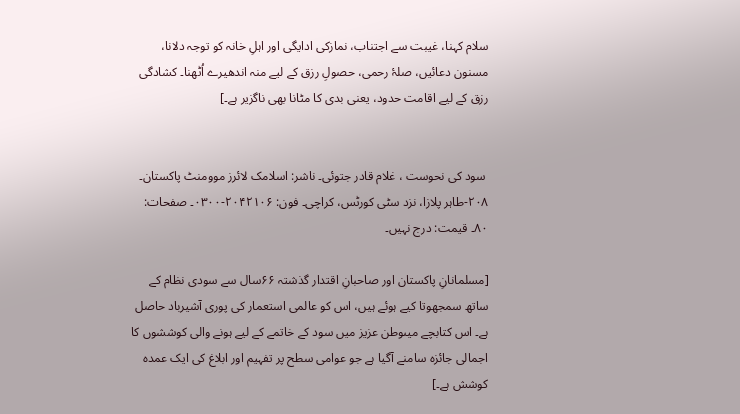سلام کہنا، غیبت سے اجتناب، نمازکی ادایگی اور اہلِ خانہ کو توجہ دلانا، مسنون دعائیں، صلۂ رحمی، حصولِ رزق کے لیے منہ اندھیرے اُٹھنا۔ کشادگی رزق کے لیے اقامت حدود، یعنی بدی کا مٹانا بھی ناگزیر ہے۔]


 سود کی نحوست ، غلام قادر جتوئی۔ ناشر: اسلامک لائرز موومنٹ پاکستان۔ ۲۰۸-طاہر پلازا، نزد سٹی کورٹس، کراچی۔ فون: ۲۰۴۲۱۰۶-۰۳۰۰۔ صفحات: ۸۰۔ قیمت: درج نہیں۔

[مسلمانانِ پاکستان اور صاحبانِ اقتدار گذشتہ ۶۶سال سے سودی نظام کے ساتھ سمجھوتا کیے ہوئے ہیں، اس کو عالمی استعمار کی پوری آشیرباد حاصل ہے۔ اس کتابچے میںوطن عزیز میں سود کے خاتمے کے لیے ہونے والی کوششوں کا اجمالی جائزہ سامنے آگیا ہے جو عوامی سطح پر تفہیم اور ابلاغ کی ایک عمدہ کوشش ہے۔]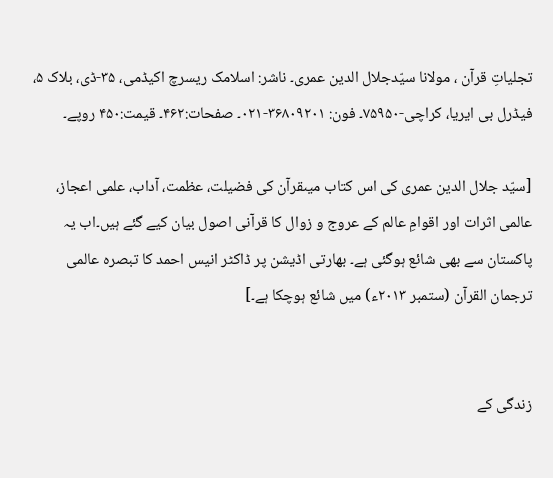تجلیاتِ قرآن ، مولانا سیّدجلال الدین عمری۔ ناشر: اسلامک ریسرچ اکیڈمی، ۳۵-ڈی، بلاک ۵، فیڈرل بی ایریا، کراچی-۷۵۹۵۰۔ فون: ۳۶۸۰۹۲۰۱-۰۲۱۔ صفحات:۴۶۲۔ قیمت:۴۵۰ روپے۔

[سیّد جلال الدین عمری کی اس کتاب میںقرآن کی فضیلت، عظمت، آداب، علمی اعجاز، عالمی اثرات اور اقوامِ عالم کے عروج و زوال کا قرآنی اصول بیان کیے گئے ہیں۔اب یہ پاکستان سے بھی شائع ہوگئی ہے۔ بھارتی اڈیشن پر ڈاکٹر انیس احمد کا تبصرہ عالمی ترجمان القرآن (ستمبر ۲۰۱۳ء) میں شائع ہوچکا ہے۔]


زندگی کے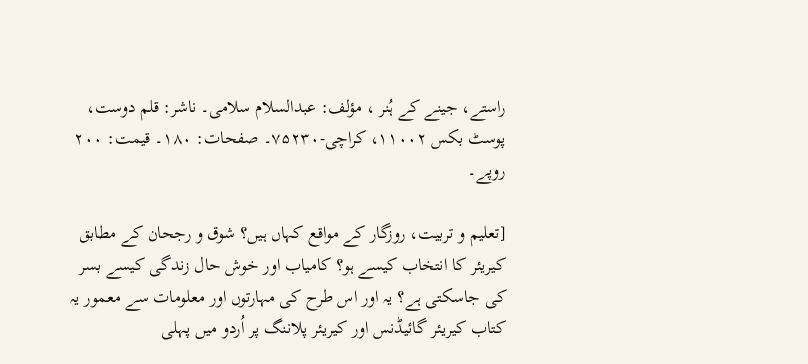راستے، جینے کے ہُنر ، مؤلف: عبدالسلام سلامی۔ ناشر: قلم دوست، پوسٹ بکس ۱۱۰۰۲، کراچی-۷۵۲۳۰۔ صفحات: ۱۸۰۔ قیمت: ۲۰۰ روپے۔

[تعلیم و تربیت، روزگار کے مواقع کہاں ہیں؟ شوق و رجحان کے مطابق کیریئر کا انتخاب کیسے ہو؟ کامیاب اور خوش حال زندگی کیسے بسر کی جاسکتی ہے؟ یہ اور اس طرح کی مہارتوں اور معلومات سے معمور یہ کتاب کیریئر گائیڈنس اور کیریئر پلاننگ پر اُردو میں پہلی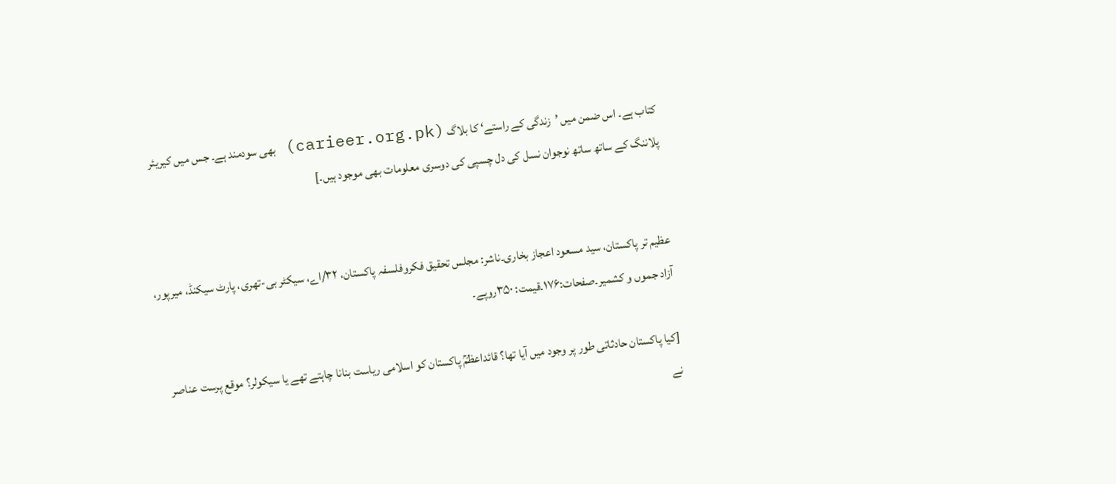کتاب ہے۔ اس ضمن میں ’زندگی کے راستے‘ کا بلاگ (carieer.org.pk) بھی سودمند ہے۔ جس میں کیریئر پلاننگ کے ساتھ ساتھ نوجوان نسل کی دل چسپی کی دوسری معلومات بھی موجود ہیں۔]


عظیم تر پاکستان، سید مسعود اعجاز بخاری۔ناشر: مجلس تحقیق فکروفلسفہ پاکستان، ۳۲/اے، سیکٹر بی-تھری، پارٹ سیکنڈ، میرپور، آزاد جموں و کشمیر۔صفحات:۱۷۶۔قیمت: ۳۵۰روپے۔

[کیا پاکستان حادثاتی طور پر وجود میں آیا تھا؟ قائداعظمؒ پاکستان کو اسلامی ریاست بنانا چاہتے تھے یا سیکولر؟ موقع پرست عناصر نے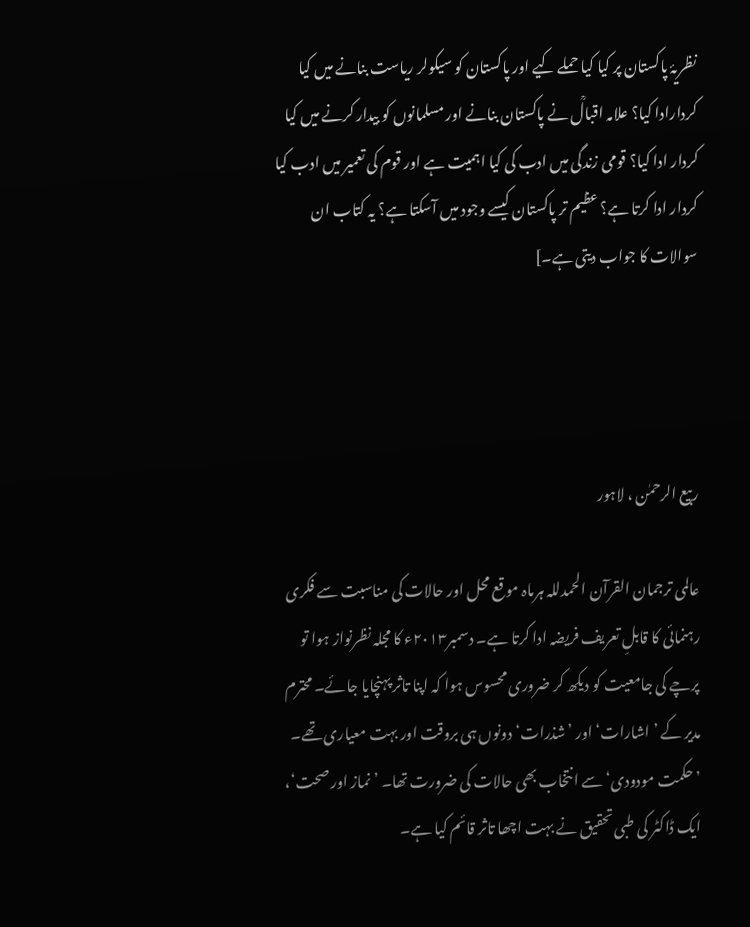نظریۂ پاکستان پر کیا کیا حملے کیے اور پاکستان کو سیکولر ریاست بنانے میں کیا کردارادا کیا؟ علامہ اقبالؒ نے پاکستان بنانے اور مسلمانوں کو بیدار کرنے میں کیا کردار ادا کیا؟ قومی زندگی میں ادب کی کیا اہمیت ہے اور قوم کی تعمیر میں ادب کیا کردار ادا کرتا ہے؟ عظیم تر پاکستان کیسے وجود میں آسکتا ہے؟ یہ کتاب ان سوالات کا جواب دیتی ہے۔]




ربیع الرحمٰن ، لاہور

عالمی ترجمان القرآن الحمدللہ ہرماہ موقع محل اور حالات کی مناسبت سے فکری رہنمائی کا قابلِ تعریف فریضہ ادا کرتا ہے۔ دسمبر۲۰۱۳ء کا مجلہ نظرنواز ہوا تو پرچے کی جامعیت کو دیکھ کر ضروری محسوس ہوا کہ اپنا تاثر پہنچایا جائے۔ محترم مدیر کے ’اشارات‘ اور ’شذرات‘ دونوں ہی بروقت اور بہت معیاری تھے۔ ’حکمت مودودی‘ سے انتخاب بھی حالات کی ضرورت تھا۔ ’نماز اور صحت‘، ایک ڈاکٹر کی طبی تحقیق نے بہت اچھا تاثر قائم کیا ہے۔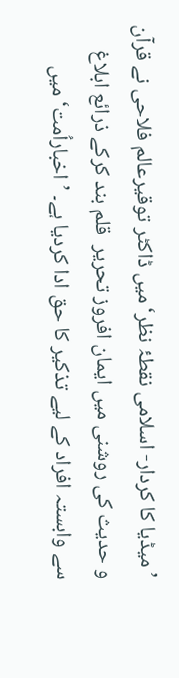’میڈیا کا کردار- اسلامی نقطۂ نظر‘ میں ڈاکٹر توقیرعالم فلاحی نے قرآن و حدیث کی روشنی میں ایمان افروز تحریر  قلم بند کرکے ذرائع ابلاغ سے وابستہ افراد کے لیے تذکیر کا حق ادا کردیا ہے۔ ’اخباراُمت‘ میں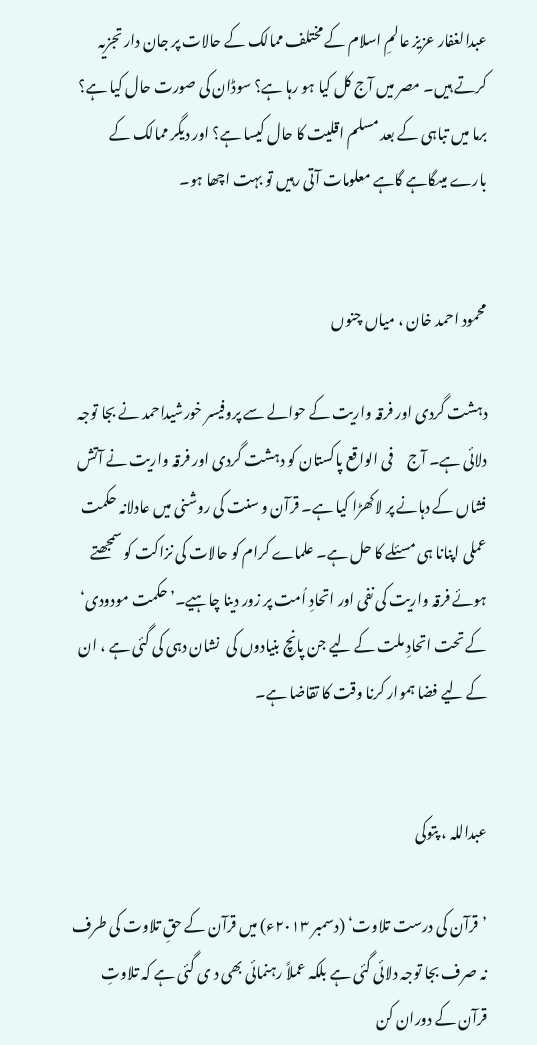عبدالغفار عزیز عالمِ اسلام کے مختلف ممالک کے حالات پر جان دار تجزیہ کرتے ہیں۔ مصر میں آج کل کیا ہو رہا ہے؟ سوڈان کی صورت حال کیا ہے؟ برما میں تباہی کے بعد مسلم اقلیت کا حال کیسا ہے؟ اور دیگر ممالک کے بارے میںگاہے گاہے معلومات آتی رہیں تو بہت اچھا ہو۔


محمود احمد خان ، میاں چنوں

دہشت گردی اور فرقہ واریت کے حوالے سے پروفیسر خورشیداحمد نے بجا توجہ دلائی ہے۔ آج     فی الواقع پاکستان کو دہشت گردی اور فرقہ واریت نے آتش فشاں کے دہانے پر لاکھڑا کیا ہے۔ قرآن و سنت کی روشنی میں عادلانہ حکمت عملی اپنانا ہی مسئلے کا حل ہے۔ علماے کرام کو حالات کی نزاکت کو سمجھتے ہوئے فرقہ واریت کی نفی اور اتحادِ اُمت پر زور دینا چاہیے۔’حکمت مودودی‘ کے تحت اتحادِ ملت کے لیے جن پانچ بنیادوں کی  نشان دہی کی گئی ہے ، ان کے لیے فضا ہموار کرنا وقت کا تقاضا ہے۔


عبداللہ ، پتوکی

’قرآن کی درست تلاوت‘ (دسمبر ۲۰۱۳ء) میں قرآن کے حقِ تلاوت کی طرف نہ صرف بجا توجہ دلائی گئی ہے بلکہ عملاً رہنمائی بھی د ی گئی ہے کہ تلاوتِ قرآن کے دوران کن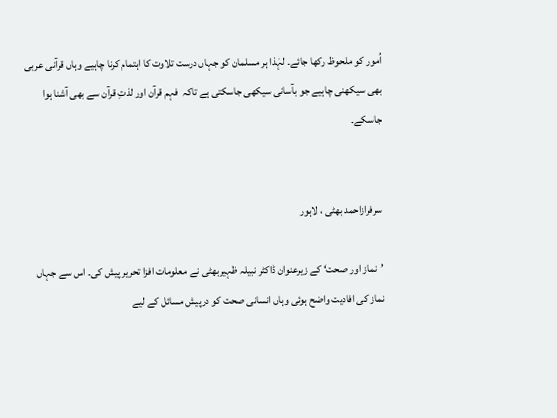اُمور کو ملحوظ رکھا جائے۔ لہٰذا ہر مسلمان کو جہاں درست تلاوت کا اہتمام کرنا چاہیے وہاں قرآنی عربی بھی سیکھنی چاہیے جو بآسانی سیکھی جاسکتی ہے تاکہ  فہم قرآن اور لذتِ قرآن سے بھی آشنا ہوا جاسکے۔


سرفرازاحمد بھٹی ، لاہور

’نماز اور صحت‘ کے زیرعنوان ڈاکٹر نبیلہ ظہیربھٹی نے معلومات افزا تحریر پیش کی۔ اس سے جہاں نماز کی افادیت واضح ہوئی وہاں انسانی صحت کو درپیش مسائل کے لیے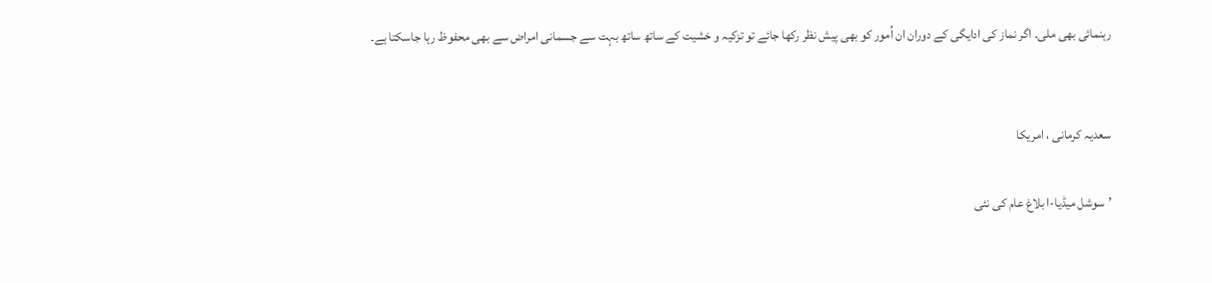رہنمائی بھی ملی۔ اگر نماز کی ادایگی کے دوران ان اُمور کو بھی پیش نظر رکھا جائے تو تزکیہ و خشیت کے ساتھ ساتھ بہت سے جسمانی امراض سے بھی محفوظ رہا جاسکتا ہے۔


سعدیہ کرمانی ، امریکا

’سوشل میڈیا-ا بلاغ عام کی نئی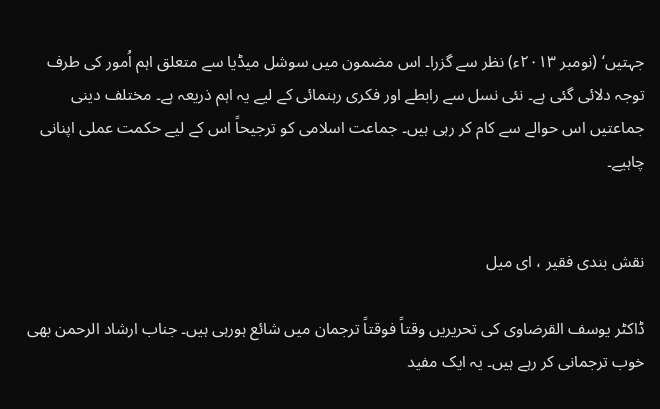جہتیں‘ (نومبر ۲۰۱۳ء) نظر سے گزرا۔ اس مضمون میں سوشل میڈیا سے متعلق اہم اُمور کی طرف توجہ دلائی گئی ہے۔ نئی نسل سے رابطے اور فکری رہنمائی کے لیے یہ اہم ذریعہ ہے۔ مختلف دینی جماعتیں اس حوالے سے کام کر رہی ہیں۔ جماعت اسلامی کو ترجیحاً اس کے لیے حکمت عملی اپنانی چاہیے۔


نقش بندی فقیر ، ای میل

ڈاکٹر یوسف القرضاوی کی تحریریں وقتاً فوقتاً ترجمان میں شائع ہورہی ہیں۔ جناب ارشاد الرحمن بھی خوب ترجمانی کر رہے ہیں۔ یہ ایک مفید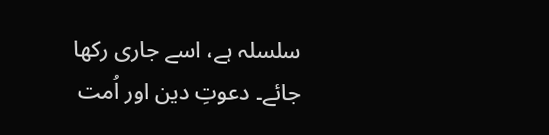سلسلہ ہے، اسے جاری رکھا جائے۔ دعوتِ دین اور اُمت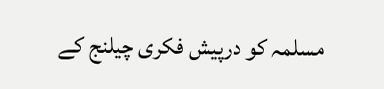مسلمہ کو درپیش فکری چیلنج کے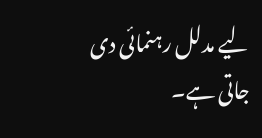لیے مدلل رہنمائی دی جاتی ہے۔